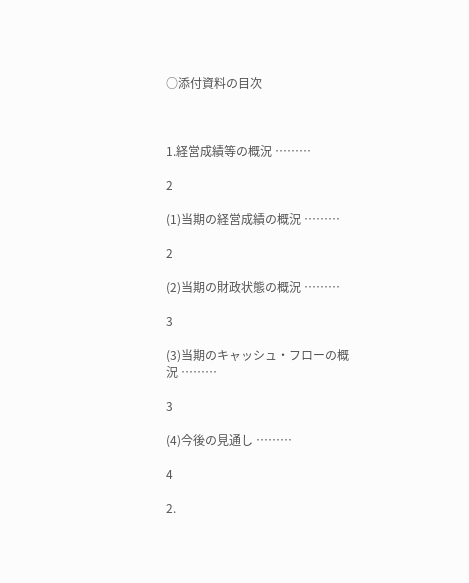○添付資料の目次



1.経営成績等の概況 ………

2

(1)当期の経営成績の概況 ………

2

(2)当期の財政状態の概況 ………

3

(3)当期のキャッシュ・フローの概況 ………

3

(4)今後の見通し ………

4

2.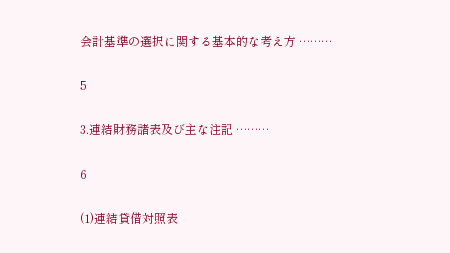会計基準の選択に関する基本的な考え方 ………

5

3.連結財務諸表及び主な注記 ………

6

(1)連結貸借対照表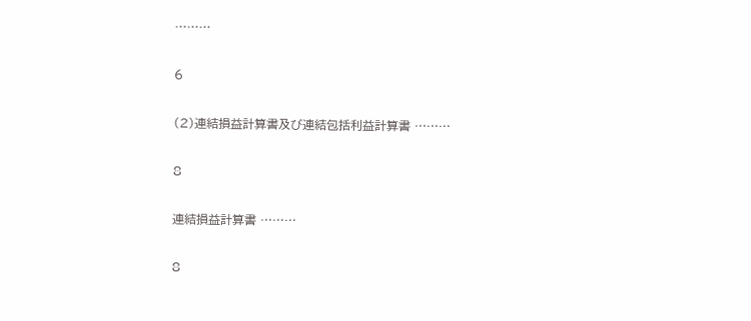………

6

(2)連結損益計算書及び連結包括利益計算書 ………

8

連結損益計算書 ………

8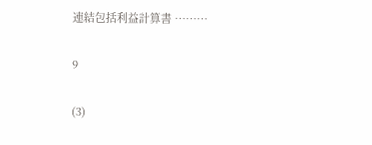連結包括利益計算書 ………

9

(3)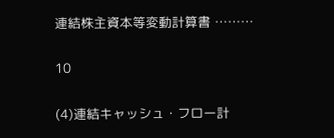連結株主資本等変動計算書 ………

10

(4)連結キャッシュ・フロー計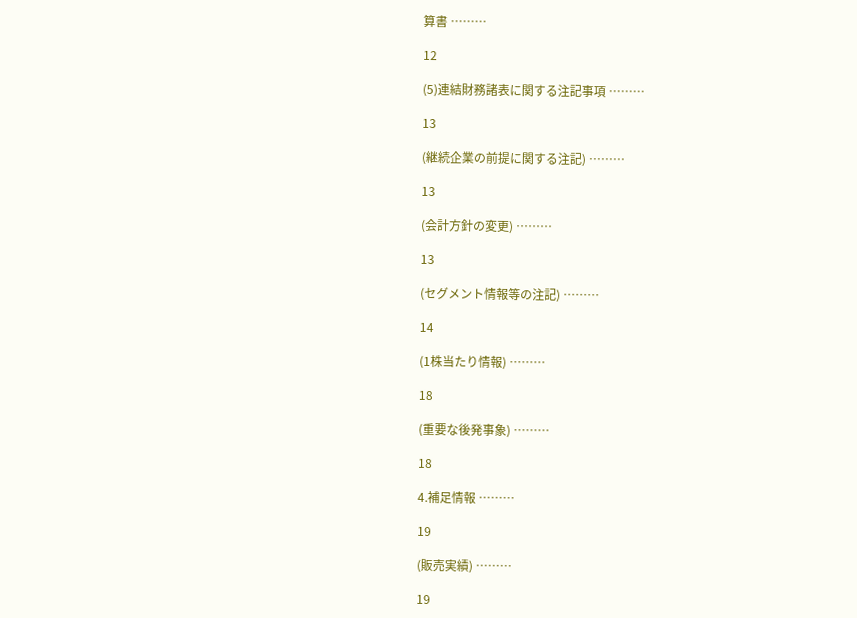算書 ………

12

(5)連結財務諸表に関する注記事項 ………

13

(継続企業の前提に関する注記) ………

13

(会計方針の変更) ………

13

(セグメント情報等の注記) ………

14

(1株当たり情報) ………

18

(重要な後発事象) ………

18

4.補足情報 ………

19

(販売実績) ………

19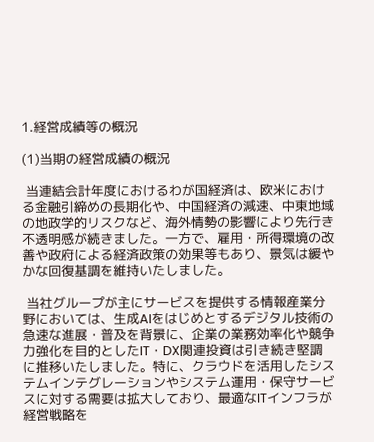1.経営成績等の概況

(1)当期の経営成績の概況

 当連結会計年度におけるわが国経済は、欧米における金融引締めの長期化や、中国経済の減速、中東地域の地政学的リスクなど、海外情勢の影響により先行き不透明感が続きました。一方で、雇用・所得環境の改善や政府による経済政策の効果等もあり、景気は緩やかな回復基調を維持いたしました。

 当社グループが主にサービスを提供する情報産業分野においては、生成AIをはじめとするデジタル技術の急速な進展・普及を背景に、企業の業務効率化や競争力強化を目的としたIT・DX関連投資は引き続き堅調に推移いたしました。特に、クラウドを活用したシステムインテグレーションやシステム運用・保守サービスに対する需要は拡大しており、最適なITインフラが経営戦略を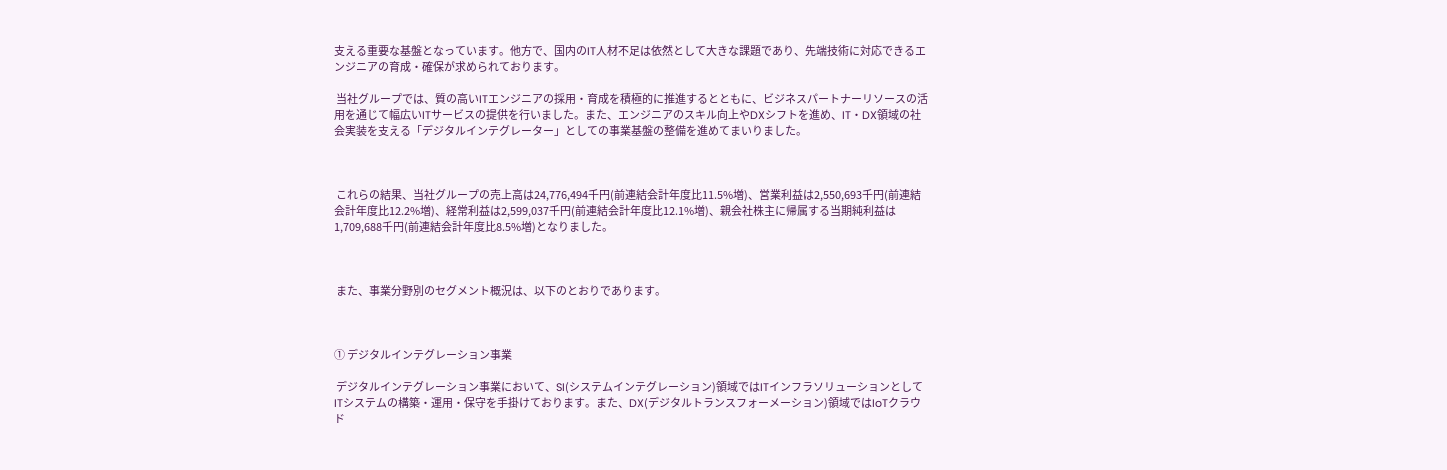支える重要な基盤となっています。他方で、国内のIT人材不足は依然として大きな課題であり、先端技術に対応できるエンジニアの育成・確保が求められております。

 当社グループでは、質の高いITエンジニアの採用・育成を積極的に推進するとともに、ビジネスパートナーリソースの活用を通じて幅広いITサービスの提供を行いました。また、エンジニアのスキル向上やDXシフトを進め、IT・DX領域の社会実装を支える「デジタルインテグレーター」としての事業基盤の整備を進めてまいりました。



 これらの結果、当社グループの売上高は24,776,494千円(前連結会計年度比11.5%増)、営業利益は2,550,693千円(前連結会計年度比12.2%増)、経常利益は2,599,037千円(前連結会計年度比12.1%増)、親会社株主に帰属する当期純利益は1,709,688千円(前連結会計年度比8.5%増)となりました。



 また、事業分野別のセグメント概況は、以下のとおりであります。



① デジタルインテグレーション事業

 デジタルインテグレーション事業において、SI(システムインテグレーション)領域ではITインフラソリューションとしてITシステムの構築・運用・保守を手掛けております。また、DX(デジタルトランスフォーメーション)領域ではIoTクラウド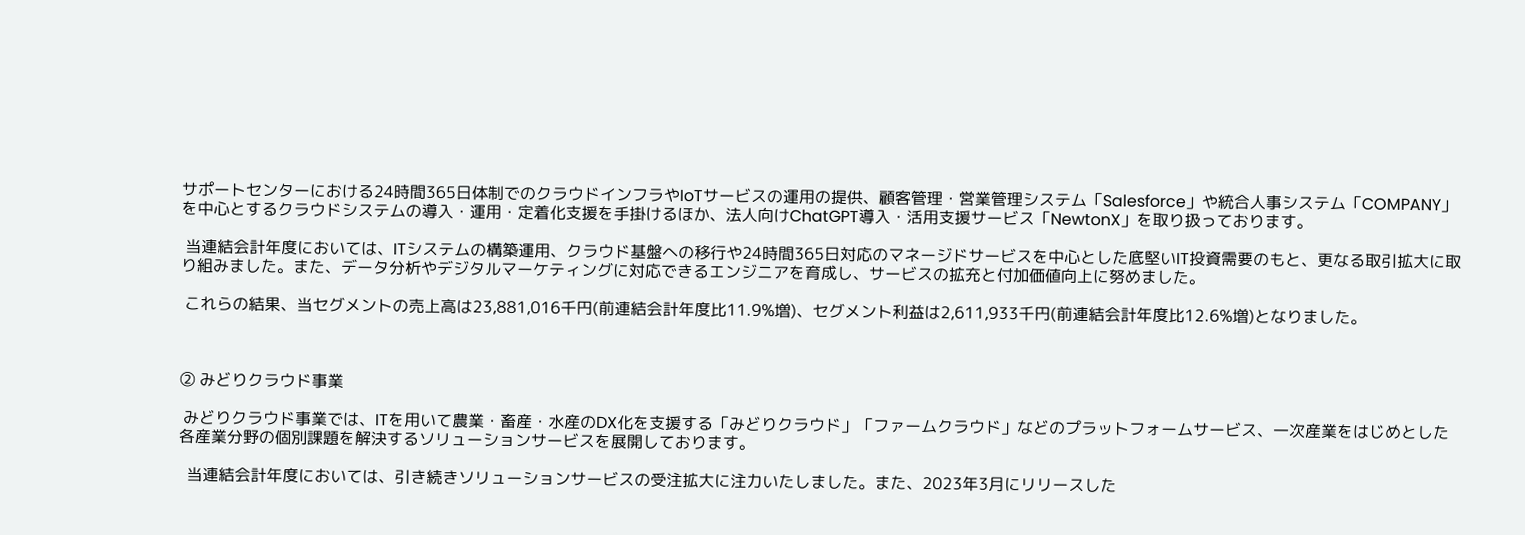サポートセンターにおける24時間365日体制でのクラウドインフラやIoTサービスの運用の提供、顧客管理・営業管理システム「Salesforce」や統合人事システム「COMPANY」を中心とするクラウドシステムの導入・運用・定着化支援を手掛けるほか、法人向けChatGPT導入・活用支援サービス「NewtonX」を取り扱っております。

 当連結会計年度においては、ITシステムの構築運用、クラウド基盤への移行や24時間365日対応のマネージドサービスを中心とした底堅いIT投資需要のもと、更なる取引拡大に取り組みました。また、データ分析やデジタルマーケティングに対応できるエンジニアを育成し、サービスの拡充と付加価値向上に努めました。

 これらの結果、当セグメントの売上高は23,881,016千円(前連結会計年度比11.9%増)、セグメント利益は2,611,933千円(前連結会計年度比12.6%増)となりました。



② みどりクラウド事業

 みどりクラウド事業では、ITを用いて農業・畜産・水産のDX化を支援する「みどりクラウド」「ファームクラウド」などのプラットフォームサービス、一次産業をはじめとした各産業分野の個別課題を解決するソリューションサービスを展開しております。

  当連結会計年度においては、引き続きソリューションサービスの受注拡大に注力いたしました。また、2023年3月にリリースした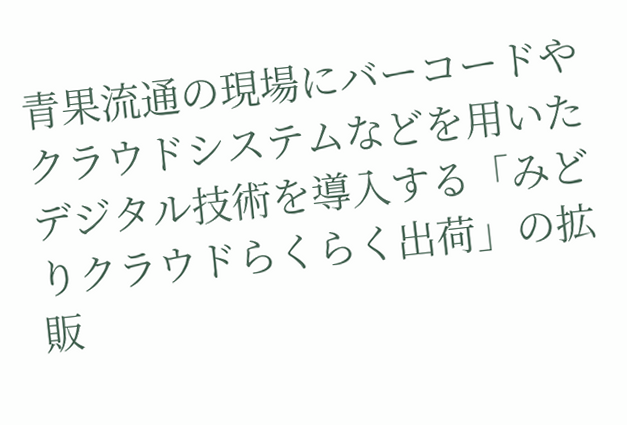青果流通の現場にバーコードやクラウドシステムなどを用いたデジタル技術を導入する「みどりクラウドらくらく出荷」の拡販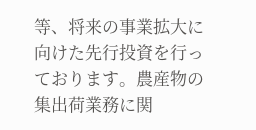等、将来の事業拡大に向けた先行投資を行っております。農産物の集出荷業務に関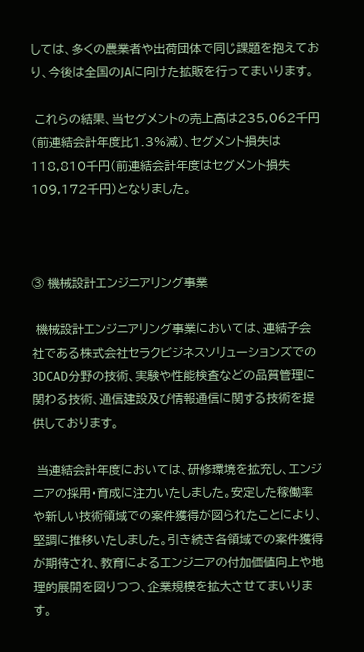しては、多くの農業者や出荷団体で同じ課題を抱えており、今後は全国のJAに向けた拡販を行ってまいります。

 これらの結果、当セグメントの売上高は235,062千円(前連結会計年度比1.3%減)、セグメント損失は118,810千円(前連結会計年度はセグメント損失109,172千円)となりました。



③ 機械設計エンジニアリング事業

 機械設計エンジニアリング事業においては、連結子会社である株式会社セラクビジネスソリューションズでの3DCAD分野の技術、実験や性能検査などの品質管理に関わる技術、通信建設及び情報通信に関する技術を提供しております。

 当連結会計年度においては、研修環境を拡充し、エンジニアの採用・育成に注力いたしました。安定した稼働率や新しい技術領域での案件獲得が図られたことにより、堅調に推移いたしました。引き続き各領域での案件獲得が期待され、教育によるエンジニアの付加価値向上や地理的展開を図りつつ、企業規模を拡大させてまいります。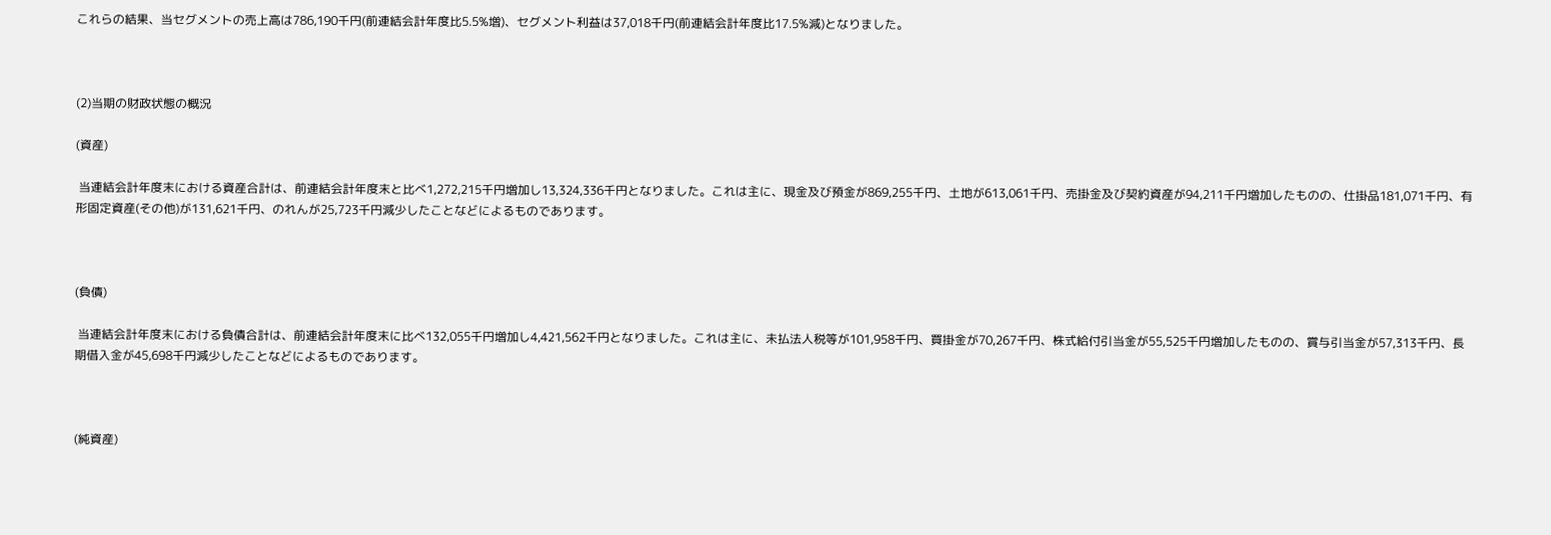これらの結果、当セグメントの売上高は786,190千円(前連結会計年度比5.5%増)、セグメント利益は37,018千円(前連結会計年度比17.5%減)となりました。



(2)当期の財政状態の概況

(資産)

 当連結会計年度末における資産合計は、前連結会計年度末と比べ1,272,215千円増加し13,324,336千円となりました。これは主に、現金及び預金が869,255千円、土地が613,061千円、売掛金及び契約資産が94,211千円増加したものの、仕掛品181,071千円、有形固定資産(その他)が131,621千円、のれんが25,723千円減少したことなどによるものであります。



(負債)

 当連結会計年度末における負債合計は、前連結会計年度末に比べ132,055千円増加し4,421,562千円となりました。これは主に、未払法人税等が101,958千円、買掛金が70,267千円、株式給付引当金が55,525千円増加したものの、賞与引当金が57,313千円、長期借入金が45,698千円減少したことなどによるものであります。



(純資産)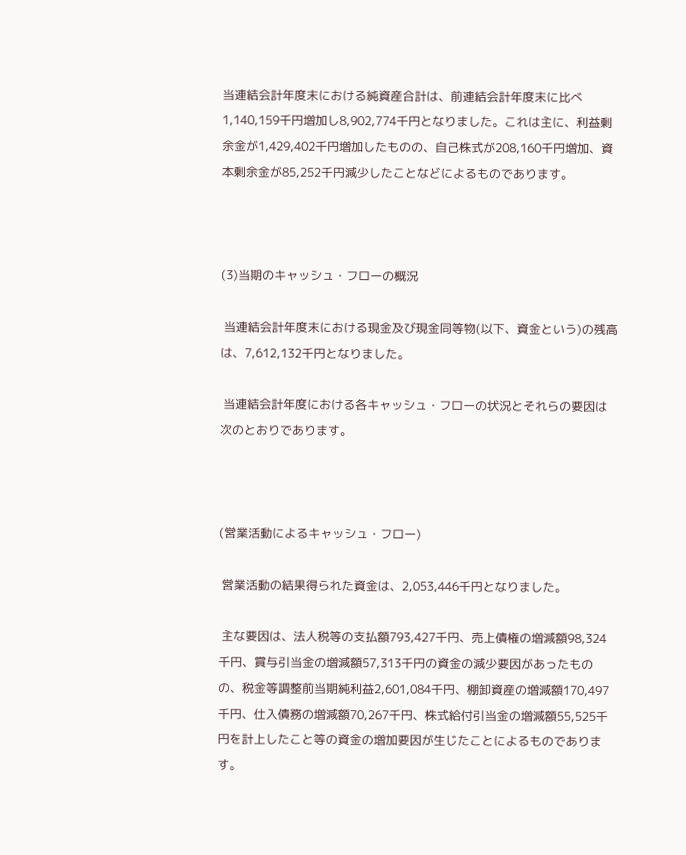当連結会計年度末における純資産合計は、前連結会計年度末に比べ1,140,159千円増加し8,902,774千円となりました。これは主に、利益剰余金が1,429,402千円増加したものの、自己株式が208,160千円増加、資本剰余金が85,252千円減少したことなどによるものであります。



(3)当期のキャッシュ・フローの概況

 当連結会計年度末における現金及び現金同等物(以下、資金という)の残高は、7,612,132千円となりました。

 当連結会計年度における各キャッシュ・フローの状況とそれらの要因は次のとおりであります。



(営業活動によるキャッシュ・フロー)

 営業活動の結果得られた資金は、2,053,446千円となりました。

 主な要因は、法人税等の支払額793,427千円、売上債権の増減額98,324千円、賞与引当金の増減額57,313千円の資金の減少要因があったものの、税金等調整前当期純利益2,601,084千円、棚卸資産の増減額170,497千円、仕入債務の増減額70,267千円、株式給付引当金の増減額55,525千円を計上したこと等の資金の増加要因が生じたことによるものであります。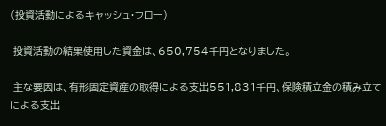(投資活動によるキャッシュ・フロー)

 投資活動の結果使用した資金は、650,754千円となりました。

 主な要因は、有形固定資産の取得による支出551,831千円、保険積立金の積み立てによる支出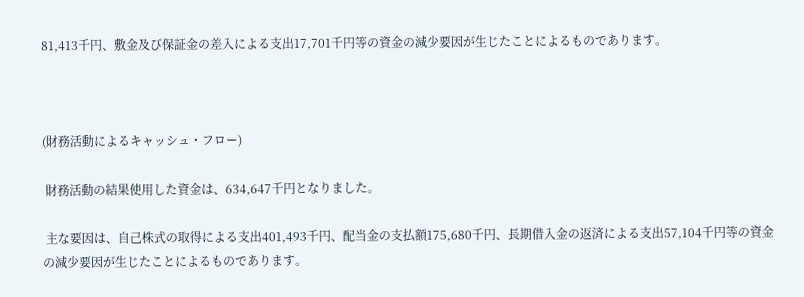81,413千円、敷金及び保証金の差入による支出17,701千円等の資金の減少要因が生じたことによるものであります。



(財務活動によるキャッシュ・フロー)

 財務活動の結果使用した資金は、634,647千円となりました。

 主な要因は、自己株式の取得による支出401,493千円、配当金の支払額175,680千円、長期借入金の返済による支出57,104千円等の資金の減少要因が生じたことによるものであります。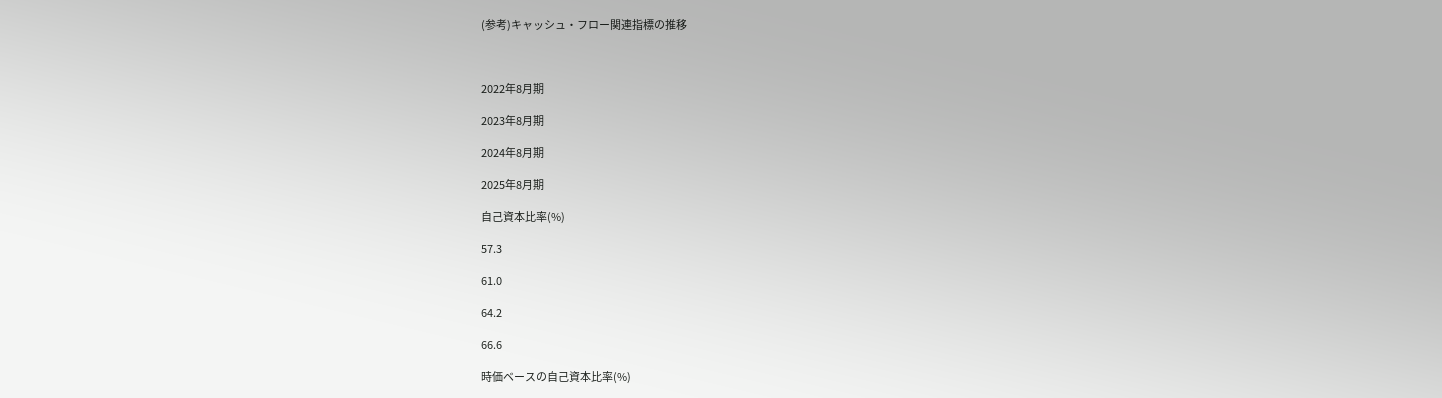(参考)キャッシュ・フロー関連指標の推移



2022年8月期

2023年8月期

2024年8月期

2025年8月期

自己資本比率(%)

57.3

61.0

64.2

66.6

時価ベースの自己資本比率(%)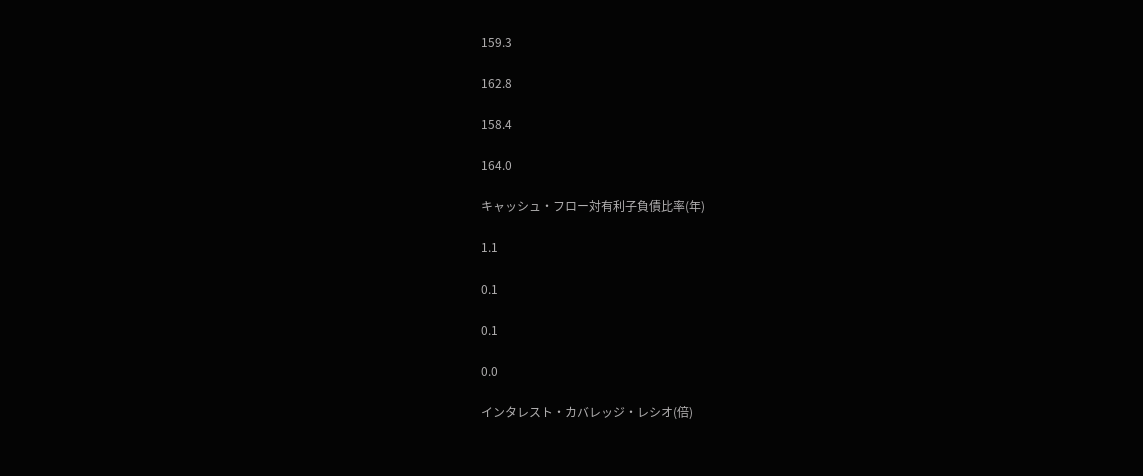159.3

162.8

158.4

164.0

キャッシュ・フロー対有利子負債比率(年)

1.1

0.1

0.1

0.0

インタレスト・カバレッジ・レシオ(倍)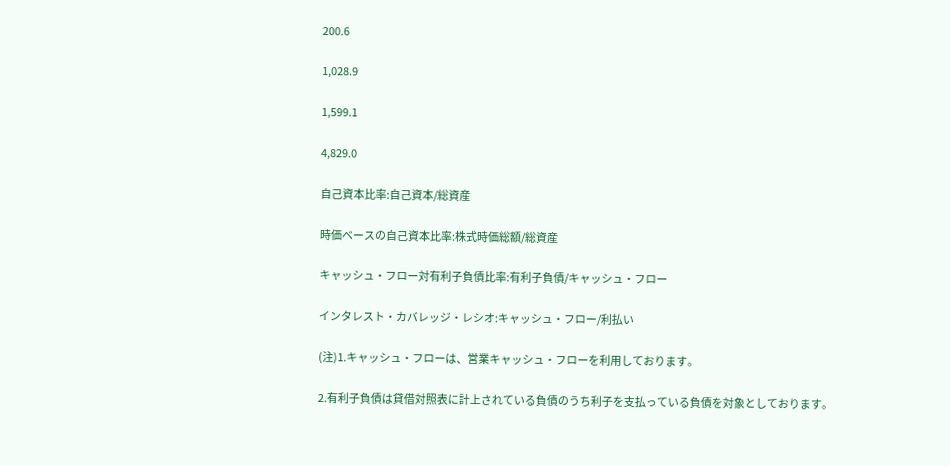200.6

1,028.9

1,599.1

4,829.0

自己資本比率:自己資本/総資産

時価ベースの自己資本比率:株式時価総額/総資産

キャッシュ・フロー対有利子負債比率:有利子負債/キャッシュ・フロー

インタレスト・カバレッジ・レシオ:キャッシュ・フロー/利払い

(注)1.キャッシュ・フローは、営業キャッシュ・フローを利用しております。

2.有利子負債は貸借対照表に計上されている負債のうち利子を支払っている負債を対象としております。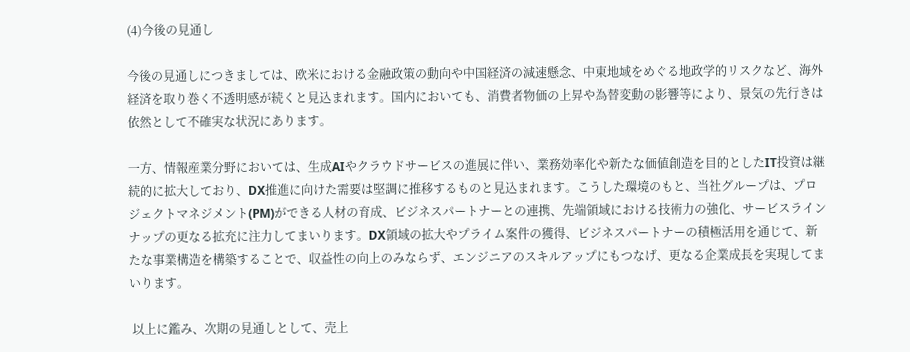(4)今後の見通し

今後の見通しにつきましては、欧米における金融政策の動向や中国経済の減速懸念、中東地域をめぐる地政学的リスクなど、海外経済を取り巻く不透明感が続くと見込まれます。国内においても、消費者物価の上昇や為替変動の影響等により、景気の先行きは依然として不確実な状況にあります。

一方、情報産業分野においては、生成AIやクラウドサービスの進展に伴い、業務効率化や新たな価値創造を目的としたIT投資は継続的に拡大しており、DX推進に向けた需要は堅調に推移するものと見込まれます。こうした環境のもと、当社グループは、プロジェクトマネジメント(PM)ができる人材の育成、ビジネスパートナーとの連携、先端領域における技術力の強化、サービスラインナップの更なる拡充に注力してまいります。DX領域の拡大やプライム案件の獲得、ビジネスパートナーの積極活用を通じて、新たな事業構造を構築することで、収益性の向上のみならず、エンジニアのスキルアップにもつなげ、更なる企業成長を実現してまいります。

 以上に鑑み、次期の見通しとして、売上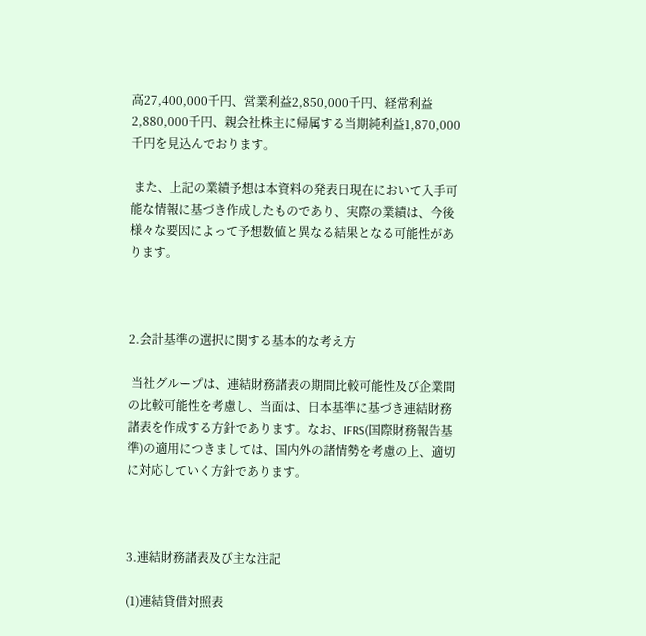高27,400,000千円、営業利益2,850,000千円、経常利益2,880,000千円、親会社株主に帰属する当期純利益1,870,000千円を見込んでおります。

 また、上記の業績予想は本資料の発表日現在において入手可能な情報に基づき作成したものであり、実際の業績は、今後様々な要因によって予想数値と異なる結果となる可能性があります。



2.会計基準の選択に関する基本的な考え方

 当社グループは、連結財務諸表の期間比較可能性及び企業間の比較可能性を考慮し、当面は、日本基準に基づき連結財務諸表を作成する方針であります。なお、IFRS(国際財務報告基準)の適用につきましては、国内外の諸情勢を考慮の上、適切に対応していく方針であります。



3.連結財務諸表及び主な注記

(1)連結貸借対照表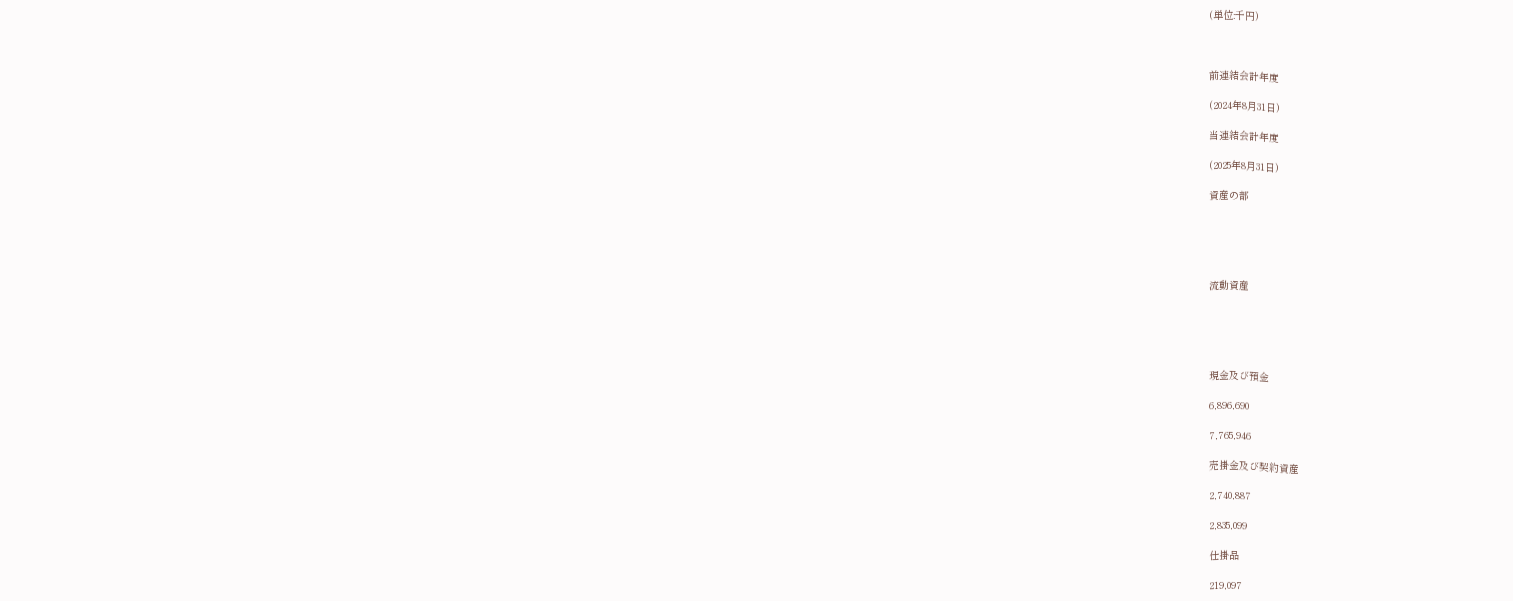(単位:千円)



前連結会計年度

(2024年8月31日)

当連結会計年度

(2025年8月31日)

資産の部





流動資産





現金及び預金

6,896,690

7,765,946

売掛金及び契約資産

2,740,887

2,835,099

仕掛品

219,097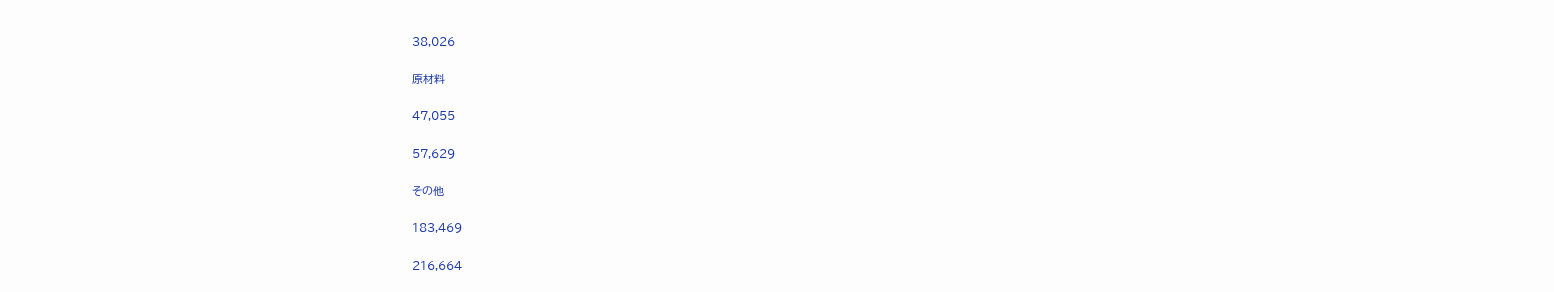38,026

原材料

47,055

57,629

その他

183,469

216,664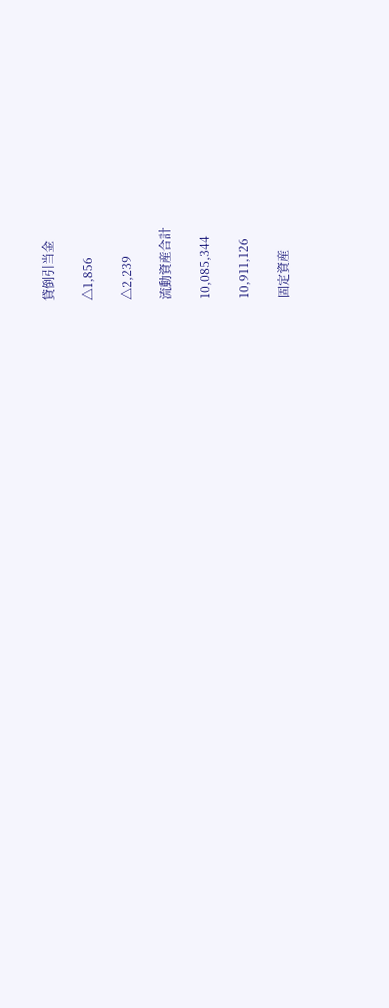貸倒引当金

△1,856

△2,239

流動資産合計

10,085,344

10,911,126

固定資産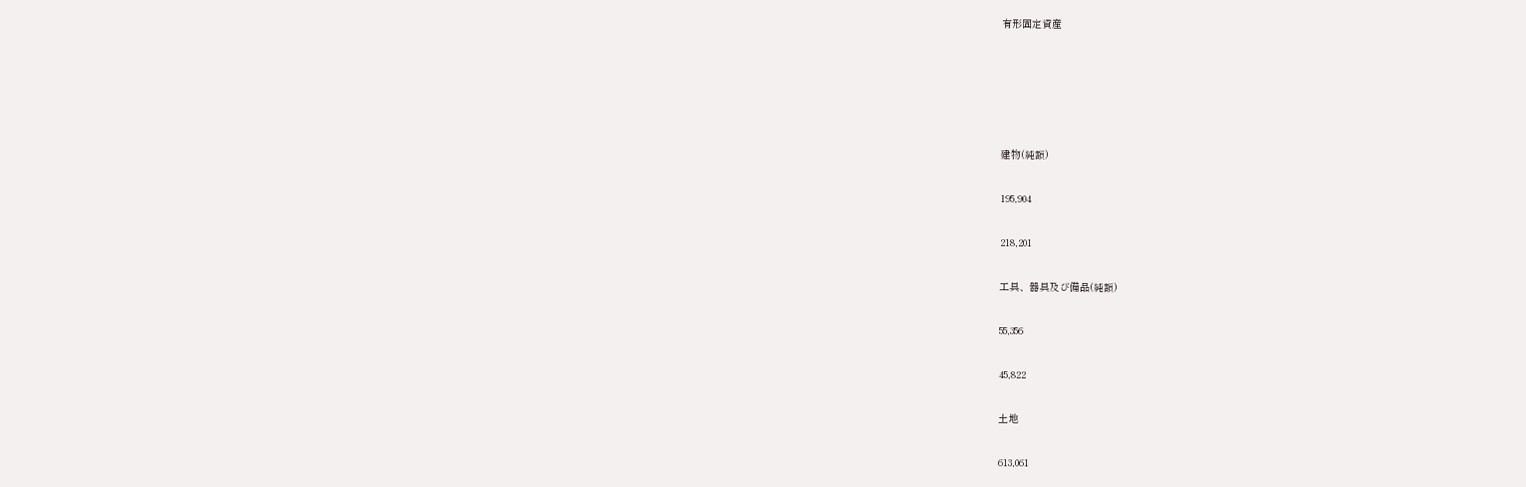有形固定資産





建物(純額)

195,904

218,201

工具、器具及び備品(純額)

55,356

45,822

土地

613,061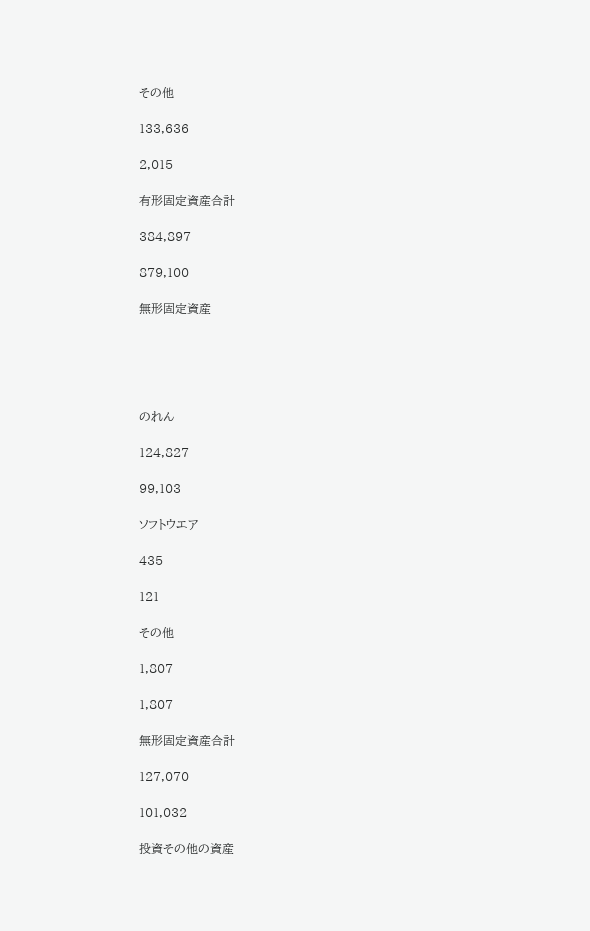その他

133,636

2,015

有形固定資産合計

384,897

879,100

無形固定資産





のれん

124,827

99,103

ソフトウエア

435

121

その他

1,807

1,807

無形固定資産合計

127,070

101,032

投資その他の資産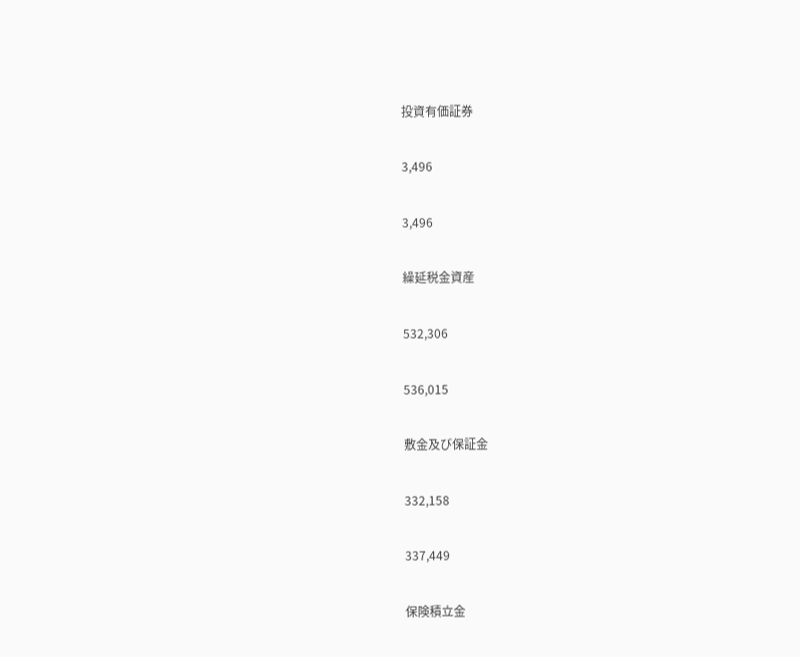投資有価証券

3,496

3,496

繰延税金資産

532,306

536,015

敷金及び保証金

332,158

337,449

保険積立金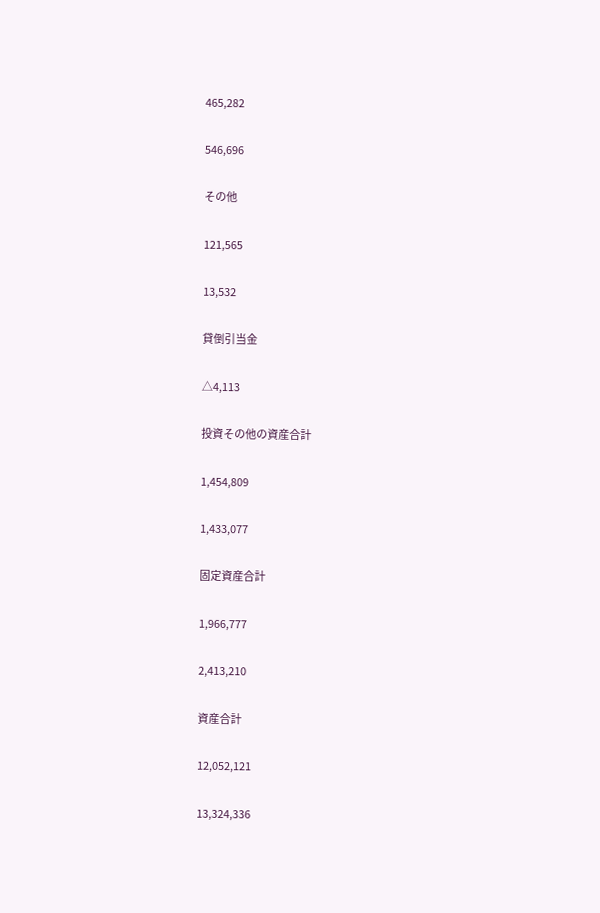465,282

546,696

その他

121,565

13,532

貸倒引当金

△4,113

投資その他の資産合計

1,454,809

1,433,077

固定資産合計

1,966,777

2,413,210

資産合計

12,052,121

13,324,336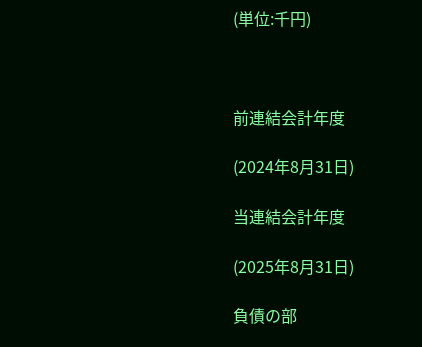(単位:千円)



前連結会計年度

(2024年8月31日)

当連結会計年度

(2025年8月31日)

負債の部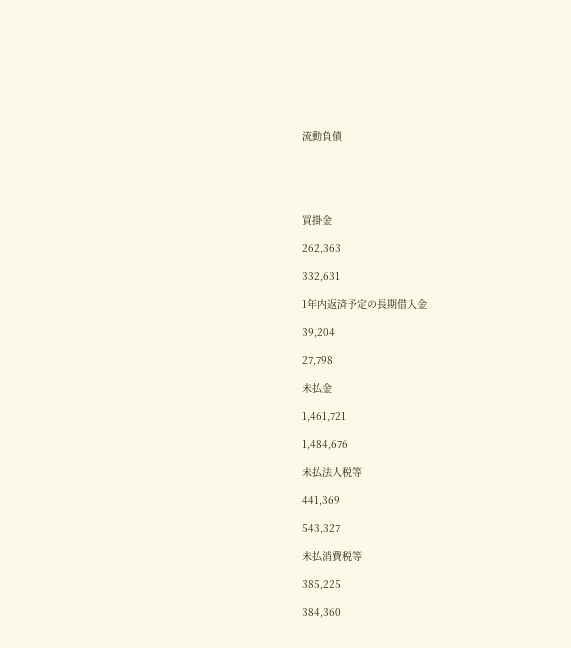流動負債





買掛金

262,363

332,631

1年内返済予定の長期借入金

39,204

27,798

未払金

1,461,721

1,484,676

未払法人税等

441,369

543,327

未払消費税等

385,225

384,360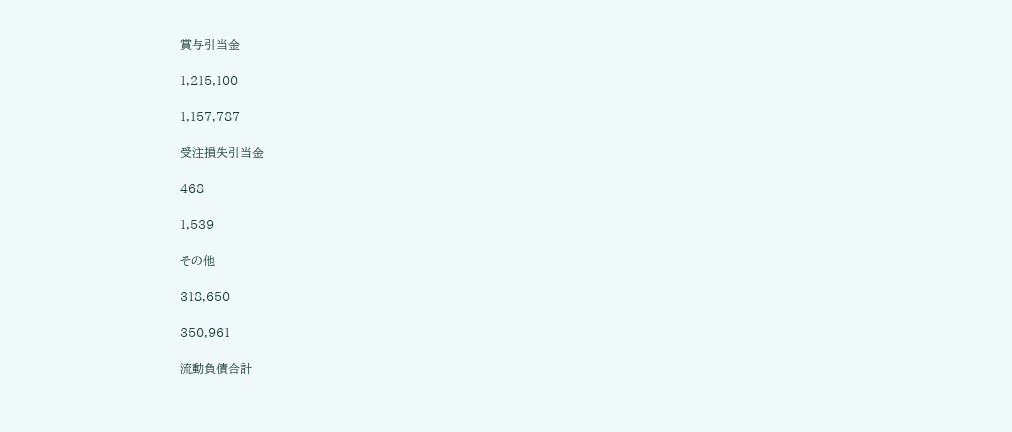賞与引当金

1,215,100

1,157,787

受注損失引当金

468

1,539

その他

318,650

350,961

流動負債合計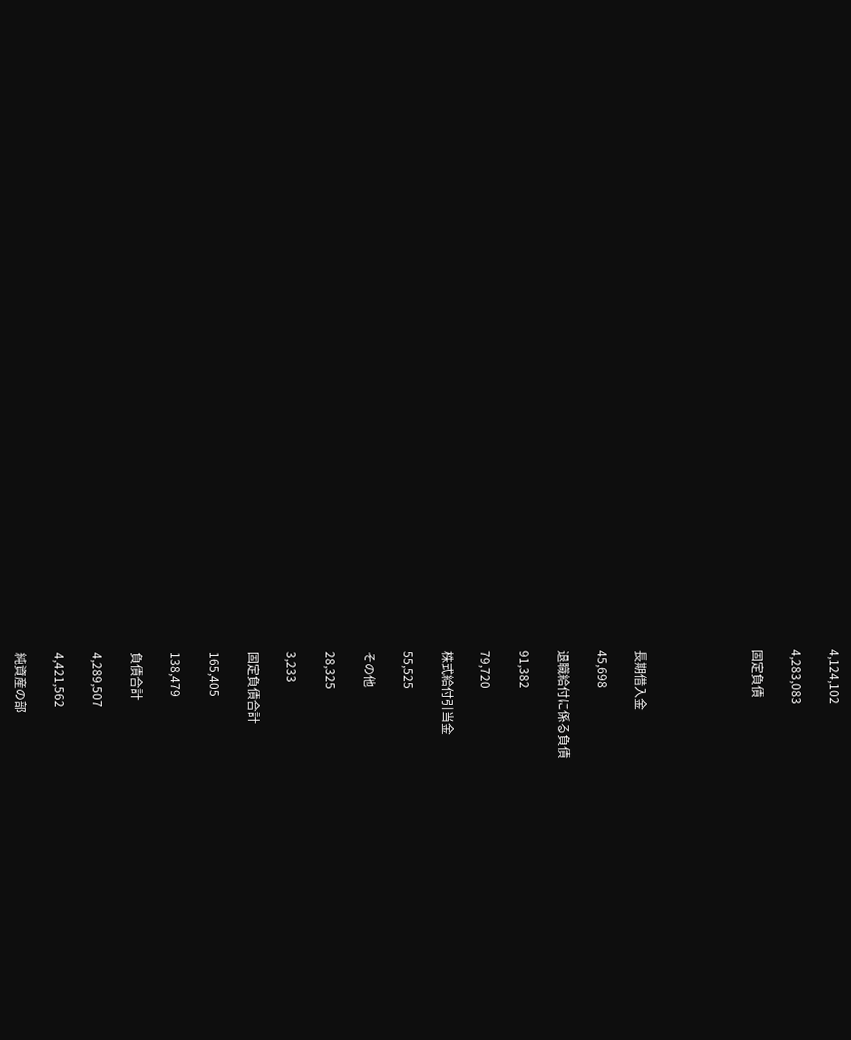4,124,102

4,283,083

固定負債





長期借入金

45,698

退職給付に係る負債

91,382

79,720

株式給付引当金

55,525

その他

28,325

3,233

固定負債合計

165,405

138,479

負債合計

4,289,507

4,421,562

純資産の部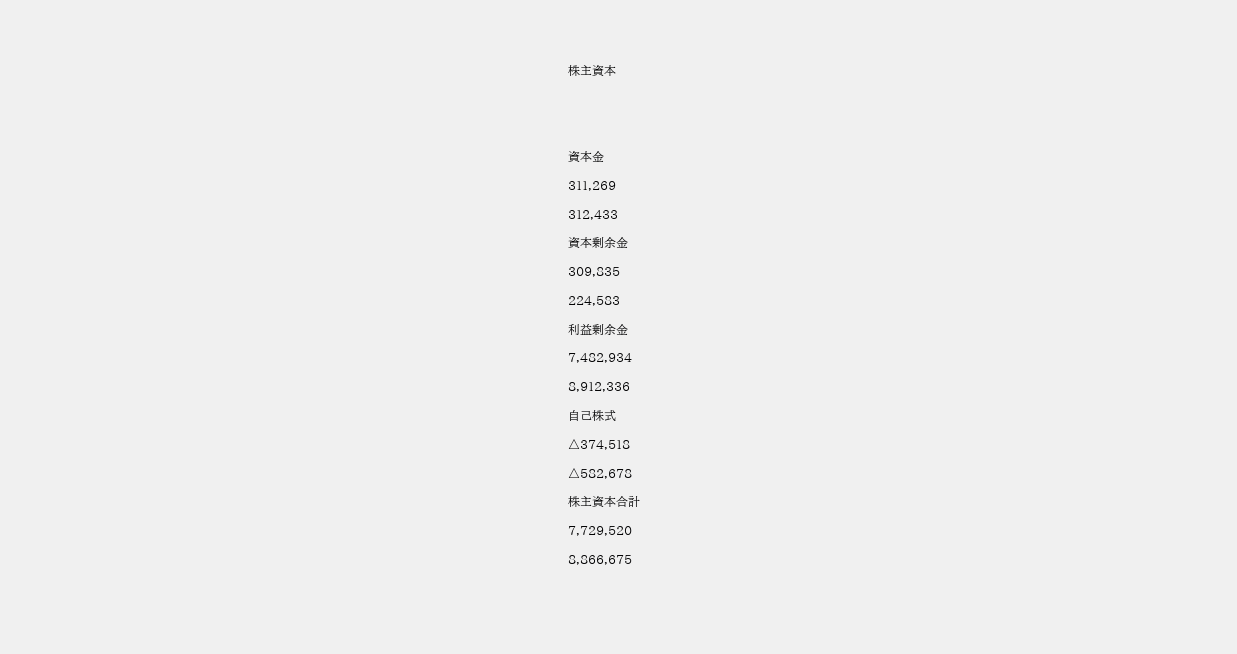株主資本





資本金

311,269

312,433

資本剰余金

309,835

224,583

利益剰余金

7,482,934

8,912,336

自己株式

△374,518

△582,678

株主資本合計

7,729,520

8,866,675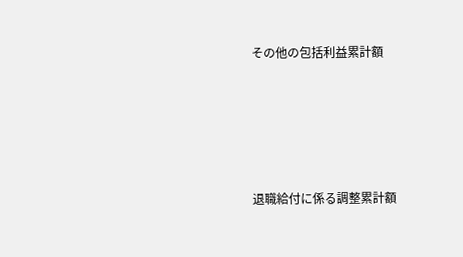その他の包括利益累計額





退職給付に係る調整累計額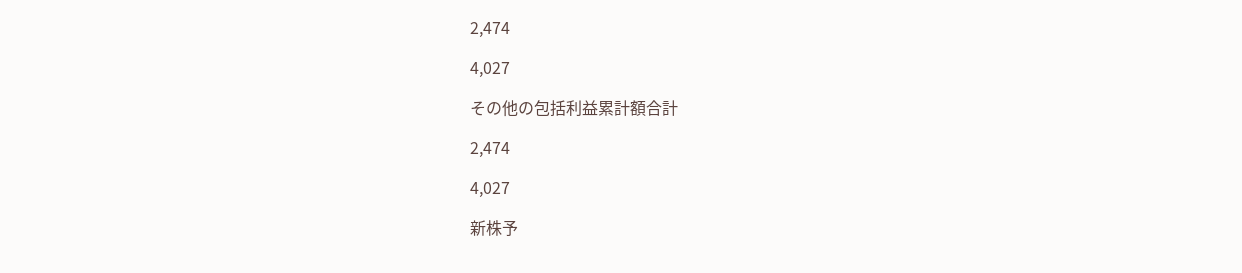2,474

4,027

その他の包括利益累計額合計

2,474

4,027

新株予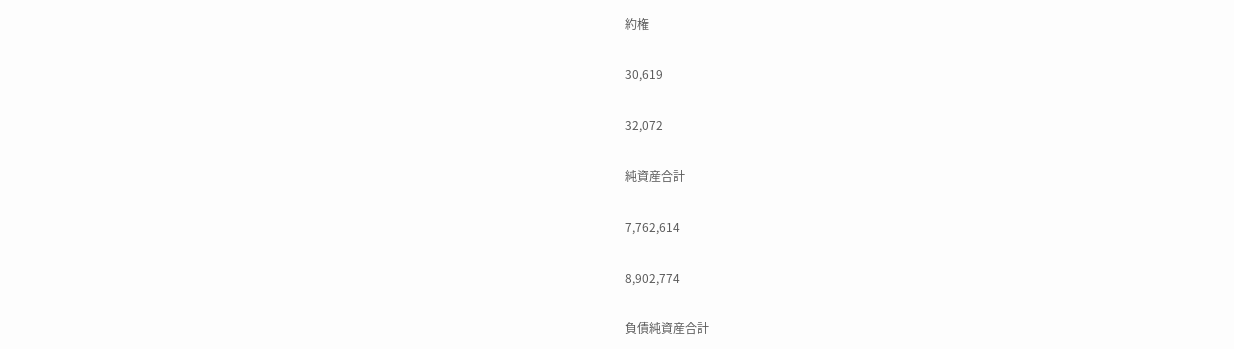約権

30,619

32,072

純資産合計

7,762,614

8,902,774

負債純資産合計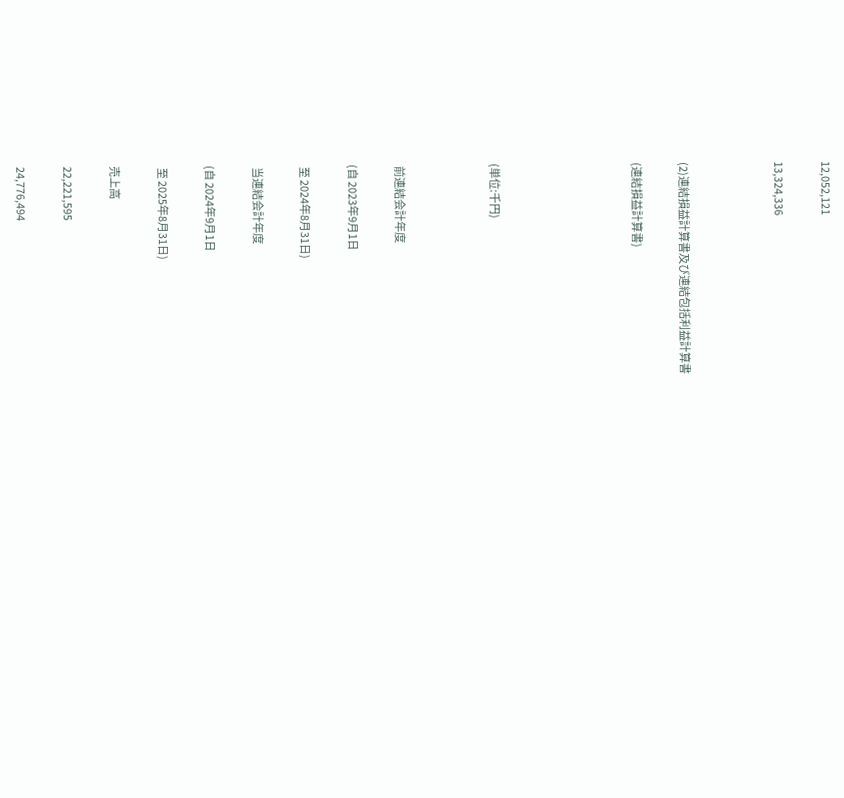12,052,121

13,324,336



(2)連結損益計算書及び連結包括利益計算書

(連結損益計算書)





(単位:千円)



 前連結会計年度

(自 2023年9月1日

 至 2024年8月31日)

 当連結会計年度

(自 2024年9月1日

 至 2025年8月31日)

売上高

22,221,595

24,776,494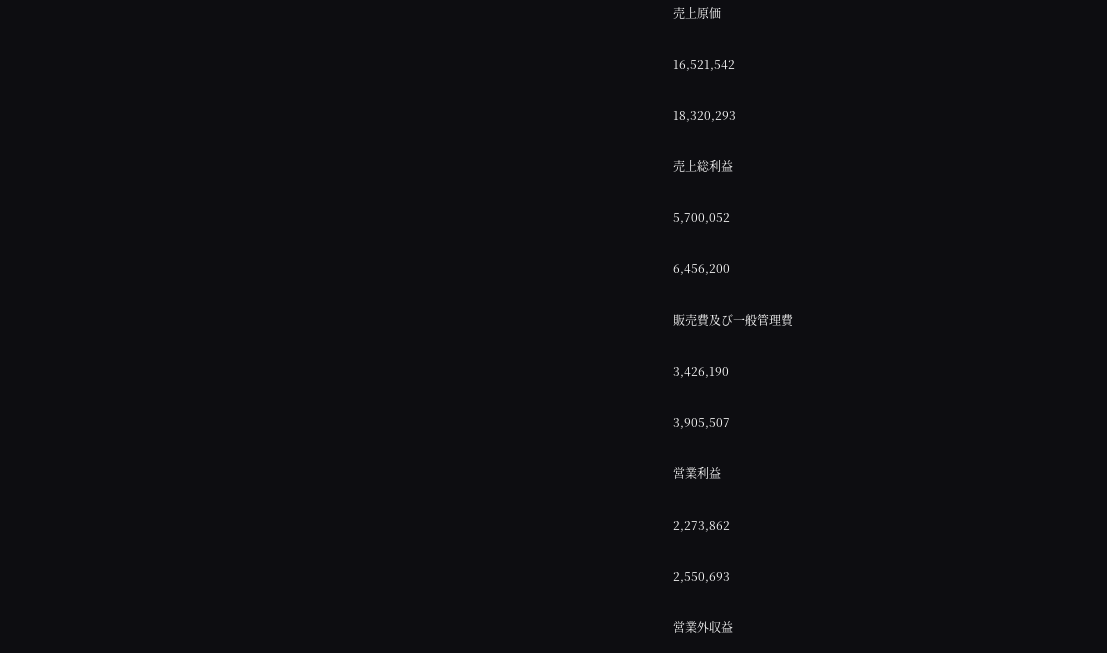売上原価

16,521,542

18,320,293

売上総利益

5,700,052

6,456,200

販売費及び一般管理費

3,426,190

3,905,507

営業利益

2,273,862

2,550,693

営業外収益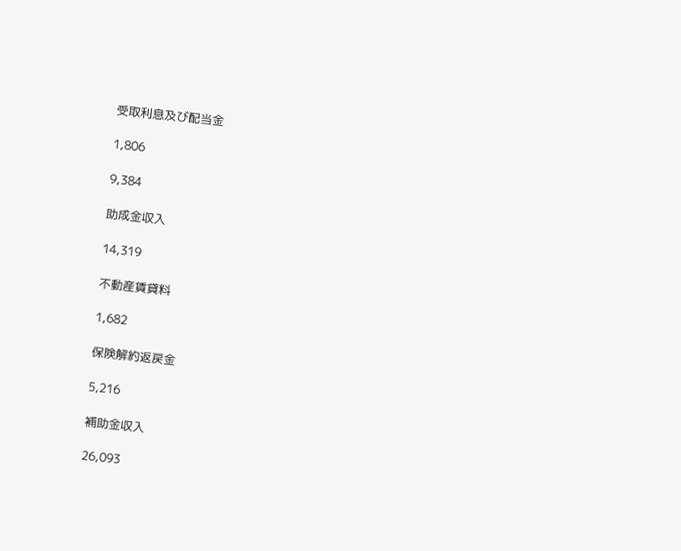受取利息及び配当金

1,806

9,384

助成金収入

14,319

不動産賃貸料

1,682

保険解約返戻金

5,216

補助金収入

26,093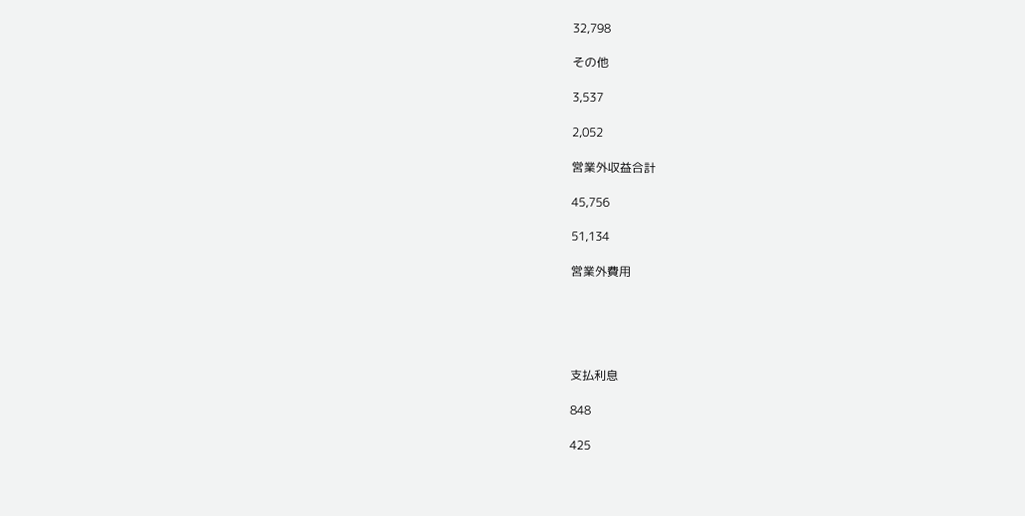32,798

その他

3,537

2,052

営業外収益合計

45,756

51,134

営業外費用





支払利息

848

425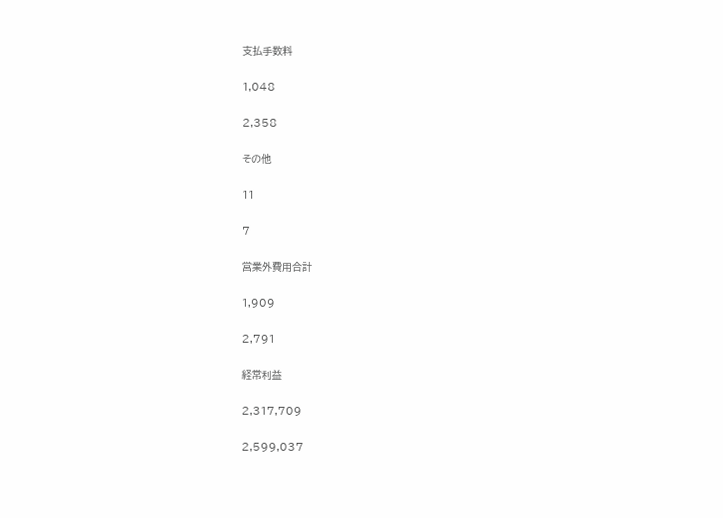支払手数料

1,048

2,358

その他

11

7

営業外費用合計

1,909

2,791

経常利益

2,317,709

2,599,037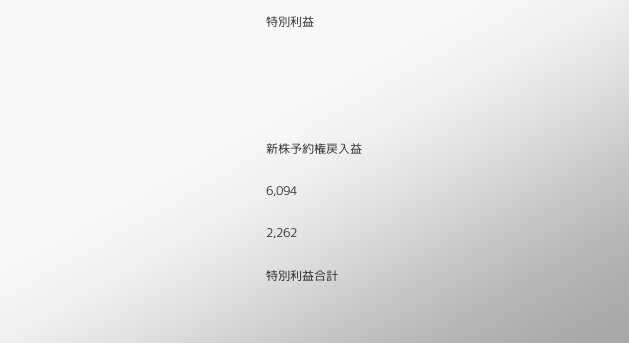特別利益





新株予約権戻入益

6,094

2,262

特別利益合計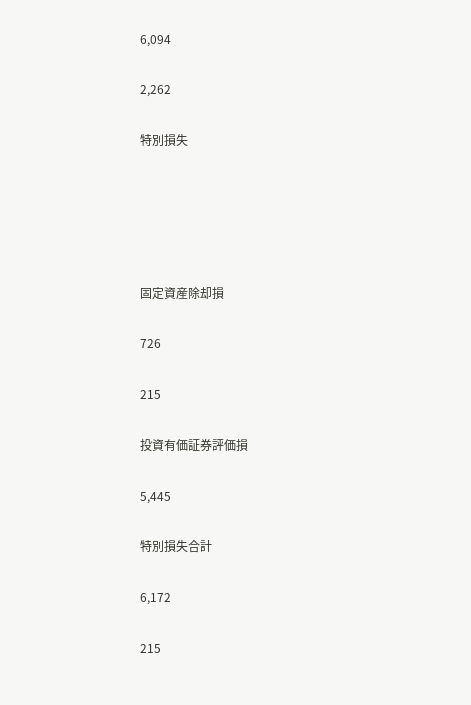6,094

2,262

特別損失





固定資産除却損

726

215

投資有価証券評価損

5,445

特別損失合計

6,172

215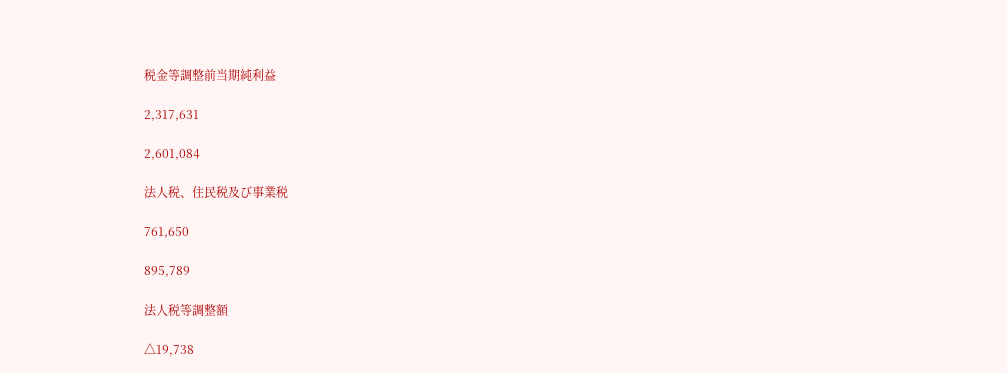税金等調整前当期純利益

2,317,631

2,601,084

法人税、住民税及び事業税

761,650

895,789

法人税等調整額

△19,738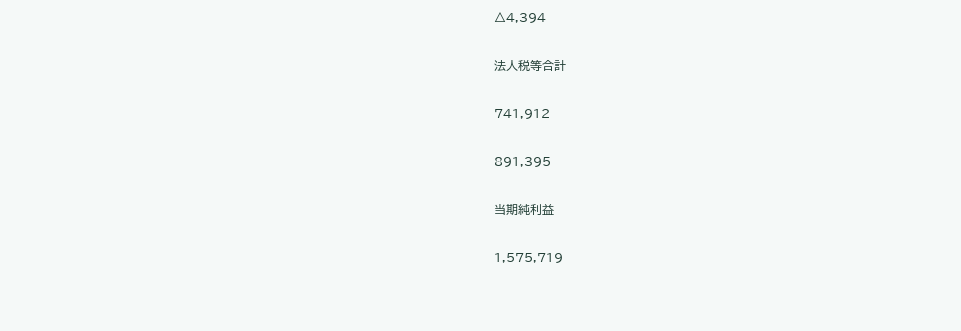△4,394

法人税等合計

741,912

891,395

当期純利益

1,575,719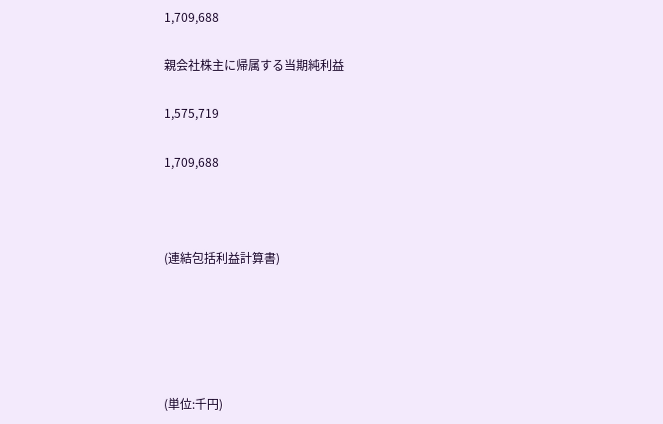1,709,688

親会社株主に帰属する当期純利益

1,575,719

1,709,688



(連結包括利益計算書)





(単位:千円)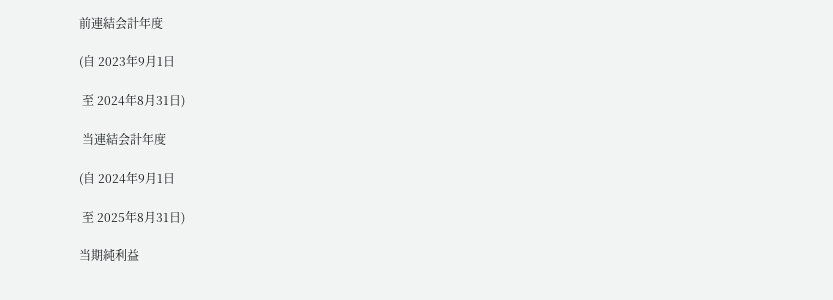前連結会計年度

(自 2023年9月1日

 至 2024年8月31日)

 当連結会計年度

(自 2024年9月1日

 至 2025年8月31日)

当期純利益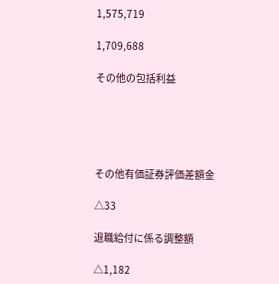1,575,719

1,709,688

その他の包括利益





その他有価証券評価差額金

△33

退職給付に係る調整額

△1,182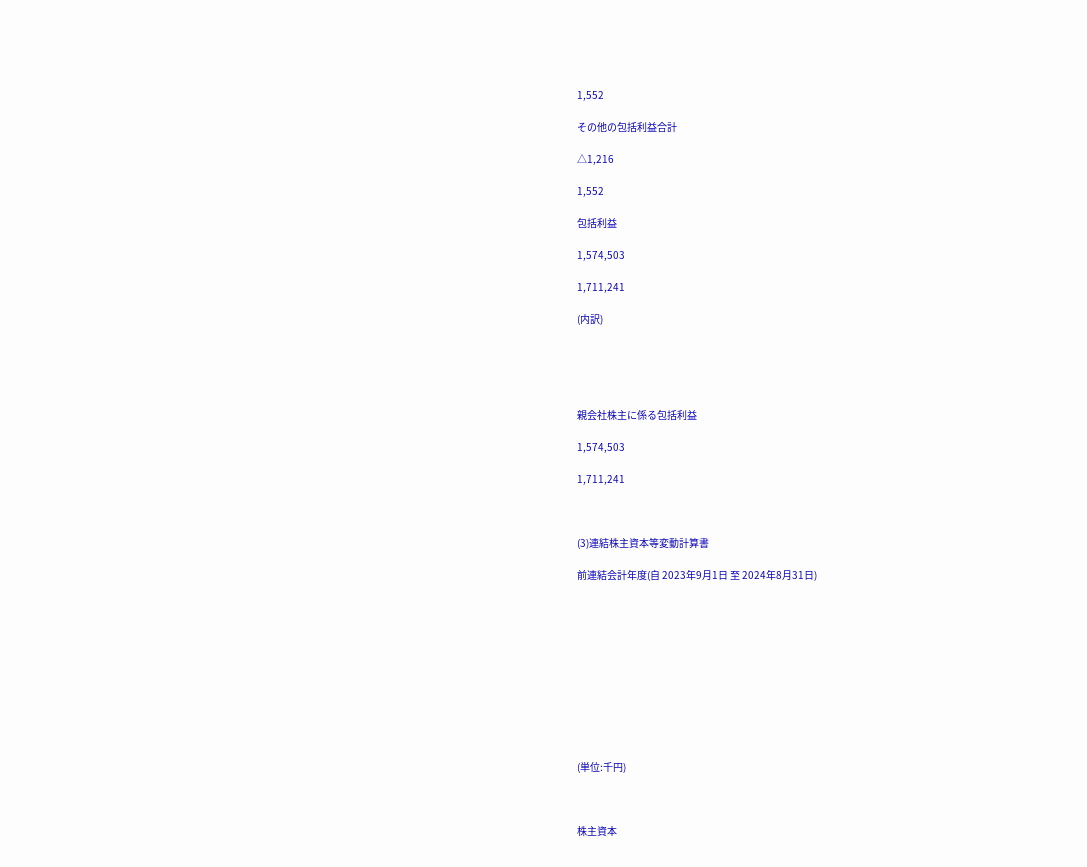1,552

その他の包括利益合計

△1,216

1,552

包括利益

1,574,503

1,711,241

(内訳)





親会社株主に係る包括利益

1,574,503

1,711,241



(3)連結株主資本等変動計算書

前連結会計年度(自 2023年9月1日 至 2024年8月31日)











(単位:千円)



株主資本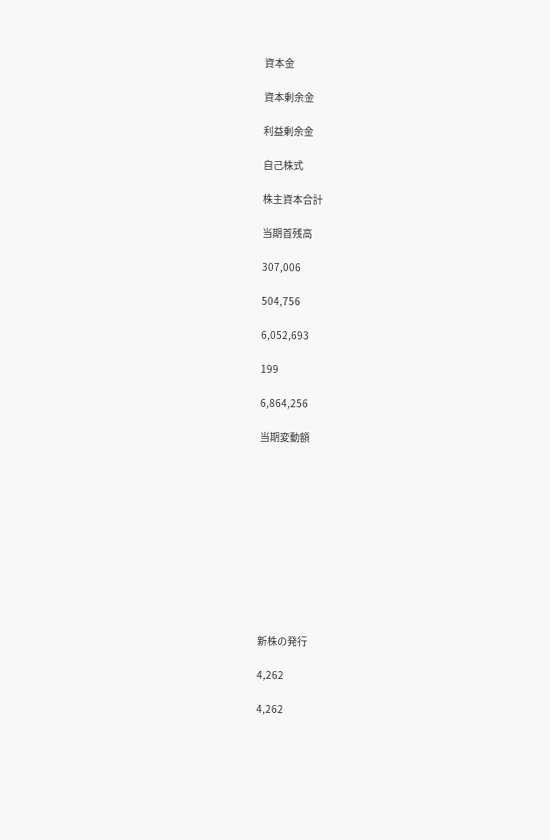資本金

資本剰余金

利益剰余金

自己株式

株主資本合計

当期首残高

307,006

504,756

6,052,693

199

6,864,256

当期変動額











新株の発行

4,262

4,262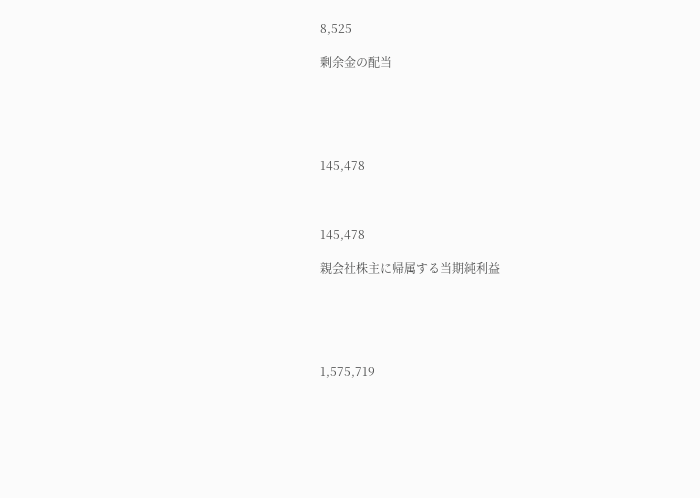8,525

剰余金の配当





145,478



145,478

親会社株主に帰属する当期純利益





1,575,719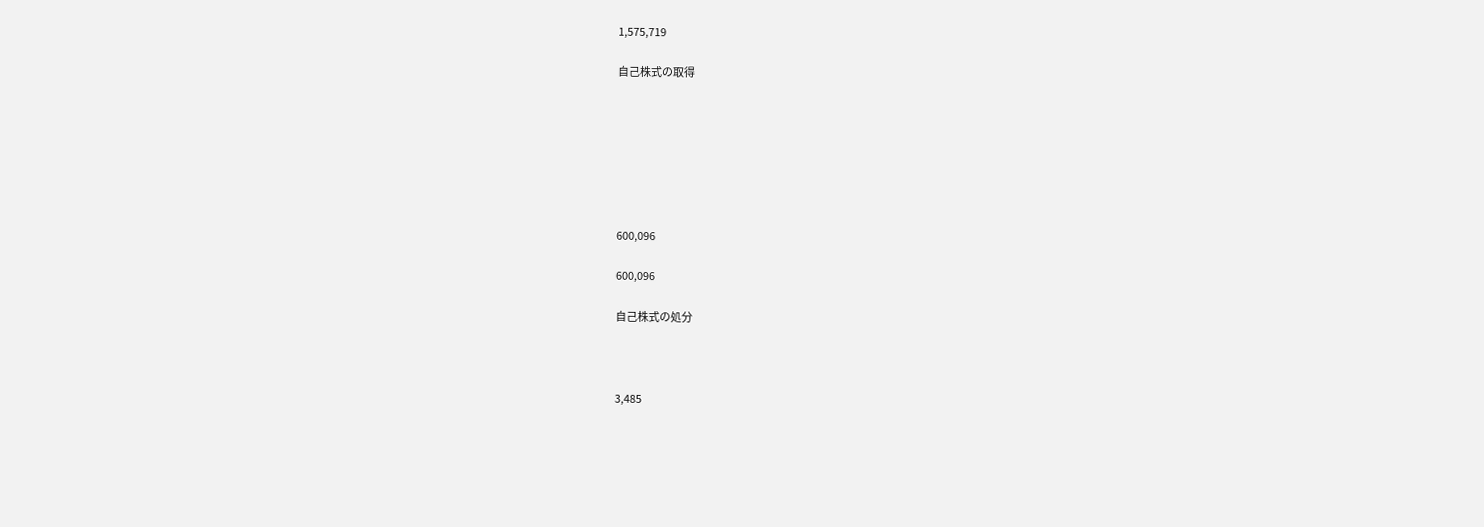1,575,719

自己株式の取得







600,096

600,096

自己株式の処分



3,485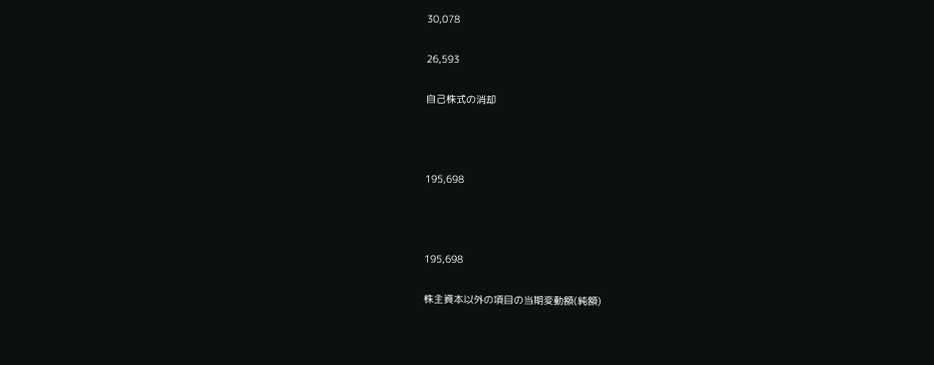30,078

26,593

自己株式の消却



195,698



195,698

株主資本以外の項目の当期変動額(純額)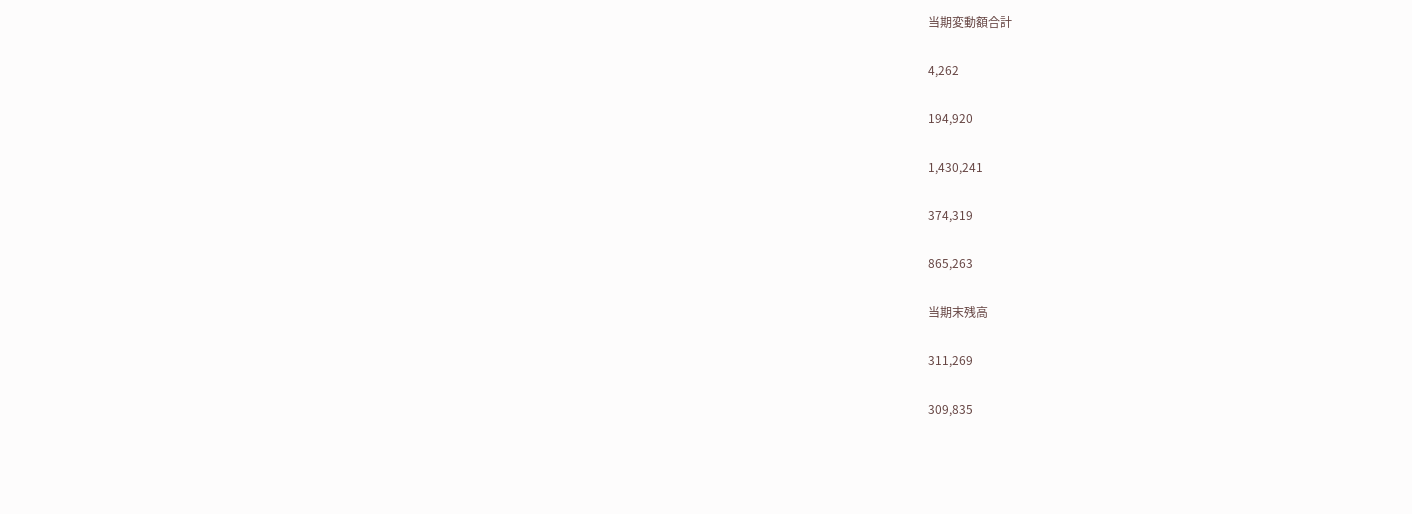当期変動額合計

4,262

194,920

1,430,241

374,319

865,263

当期末残高

311,269

309,835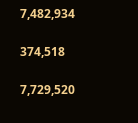7,482,934

374,518

7,729,520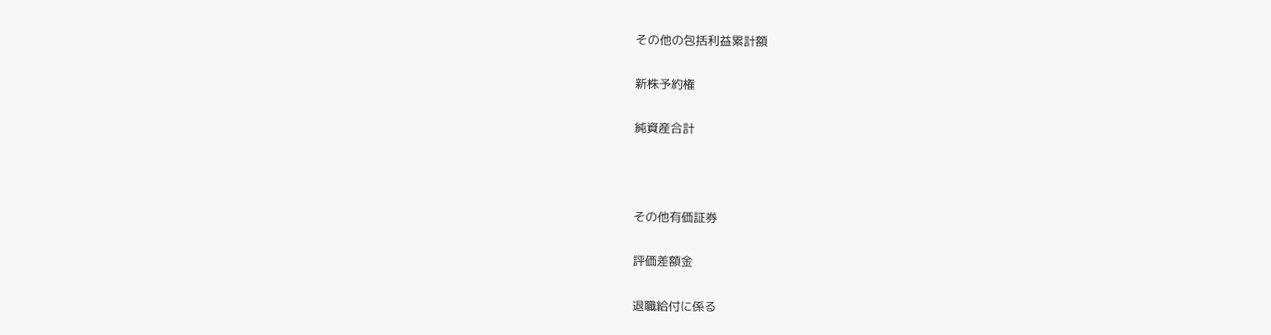その他の包括利益累計額

新株予約権

純資産合計



その他有価証券

評価差額金

退職給付に係る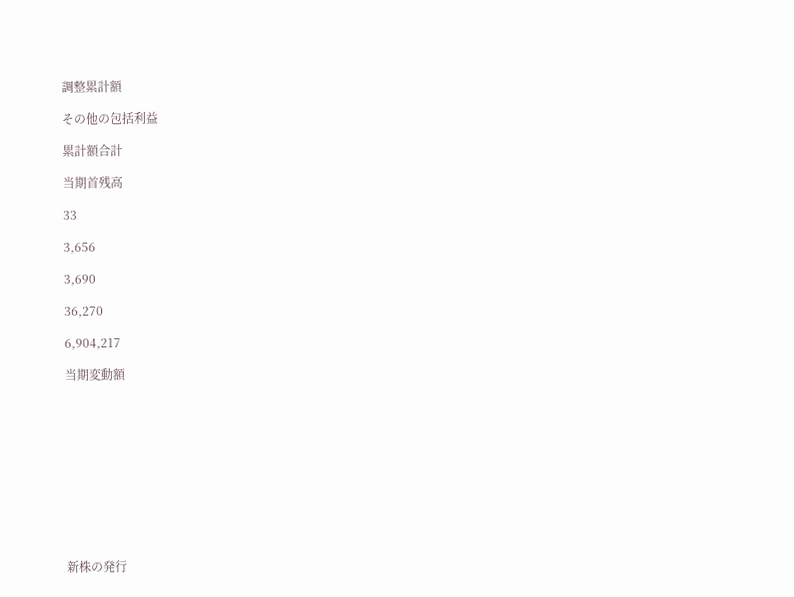調整累計額

その他の包括利益

累計額合計

当期首残高

33

3,656

3,690

36,270

6,904,217

当期変動額











新株の発行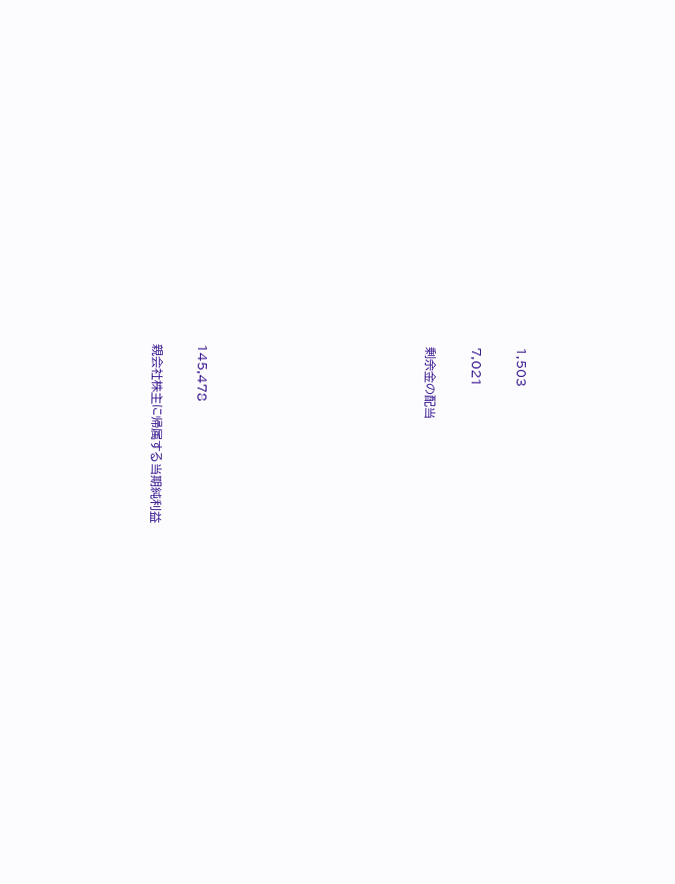1,503

7,021

剰余金の配当









145,478

親会社株主に帰属する当期純利益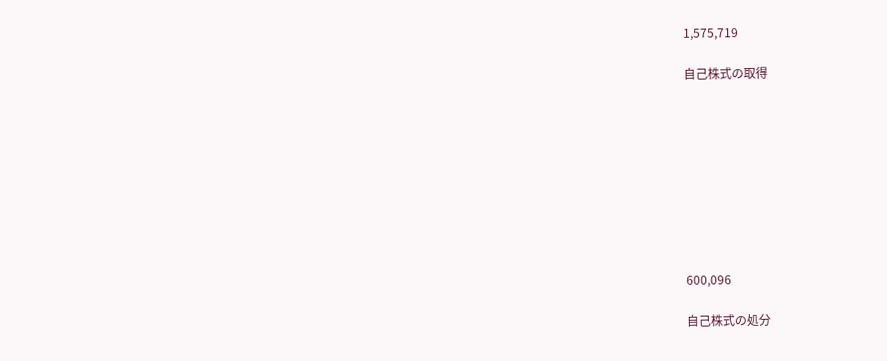1,575,719

自己株式の取得









600,096

自己株式の処分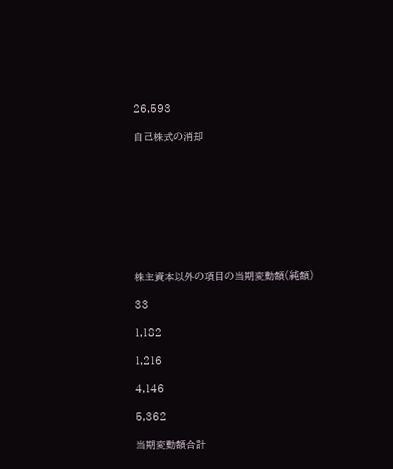26,593

自己株式の消却









株主資本以外の項目の当期変動額(純額)

33

1,182

1,216

4,146

5,362

当期変動額合計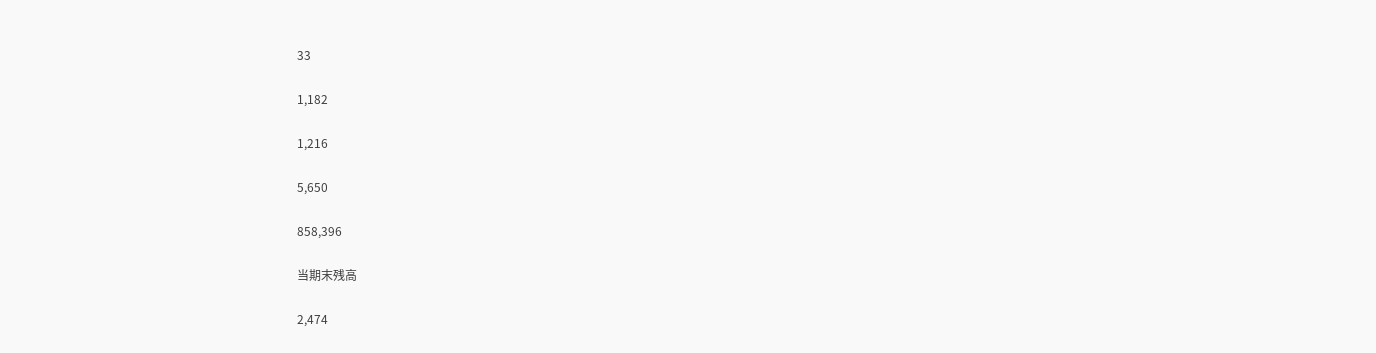33

1,182

1,216

5,650

858,396

当期末残高

2,474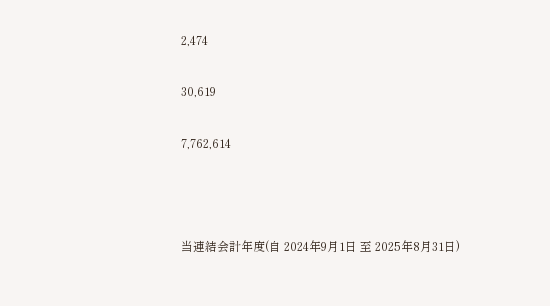2,474

30,619

7,762,614



当連結会計年度(自 2024年9月1日 至 2025年8月31日)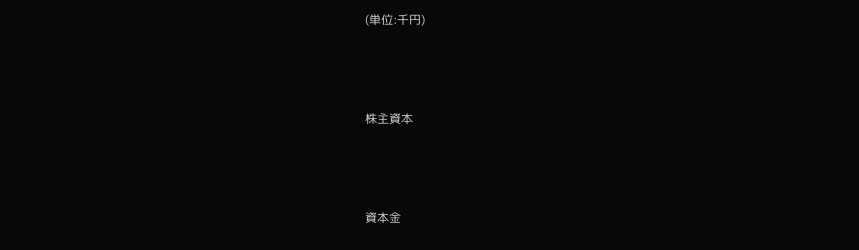(単位:千円)



株主資本



資本金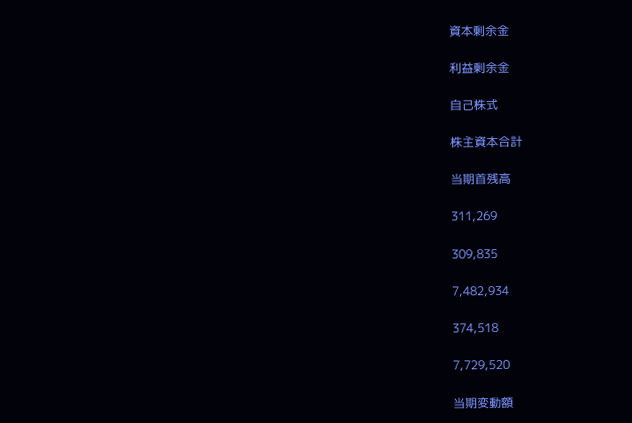資本剰余金

利益剰余金

自己株式

株主資本合計

当期首残高

311,269

309,835

7,482,934

374,518

7,729,520

当期変動額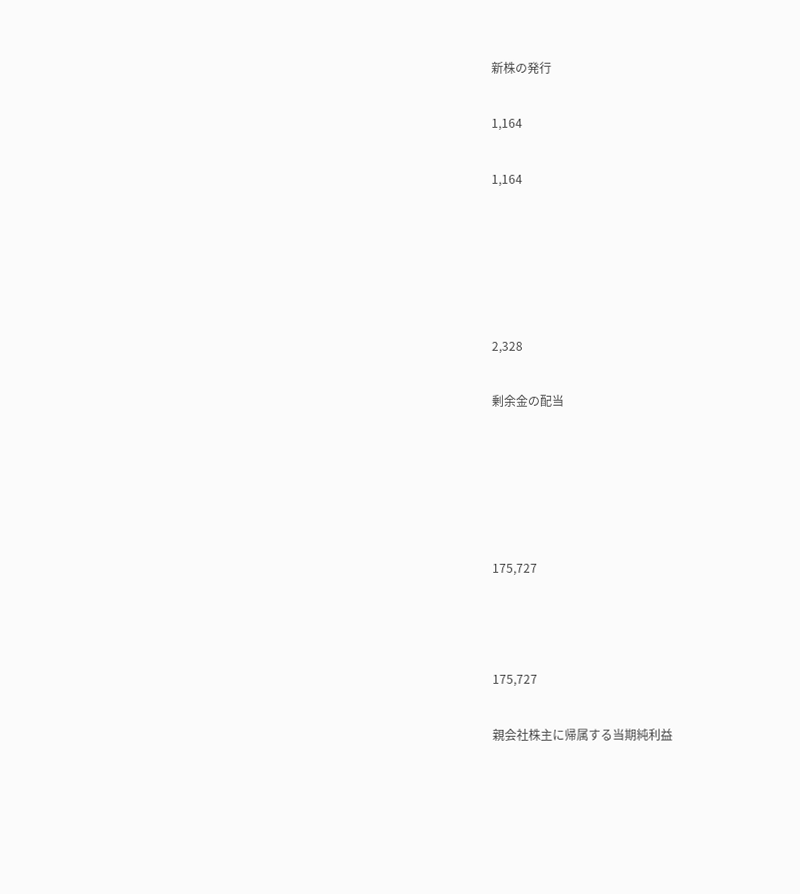新株の発行

1,164

1,164





2,328

剰余金の配当





175,727



175,727

親会社株主に帰属する当期純利益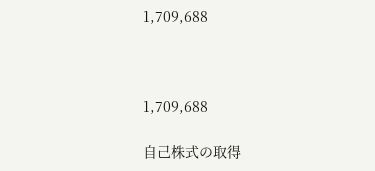1,709,688



1,709,688

自己株式の取得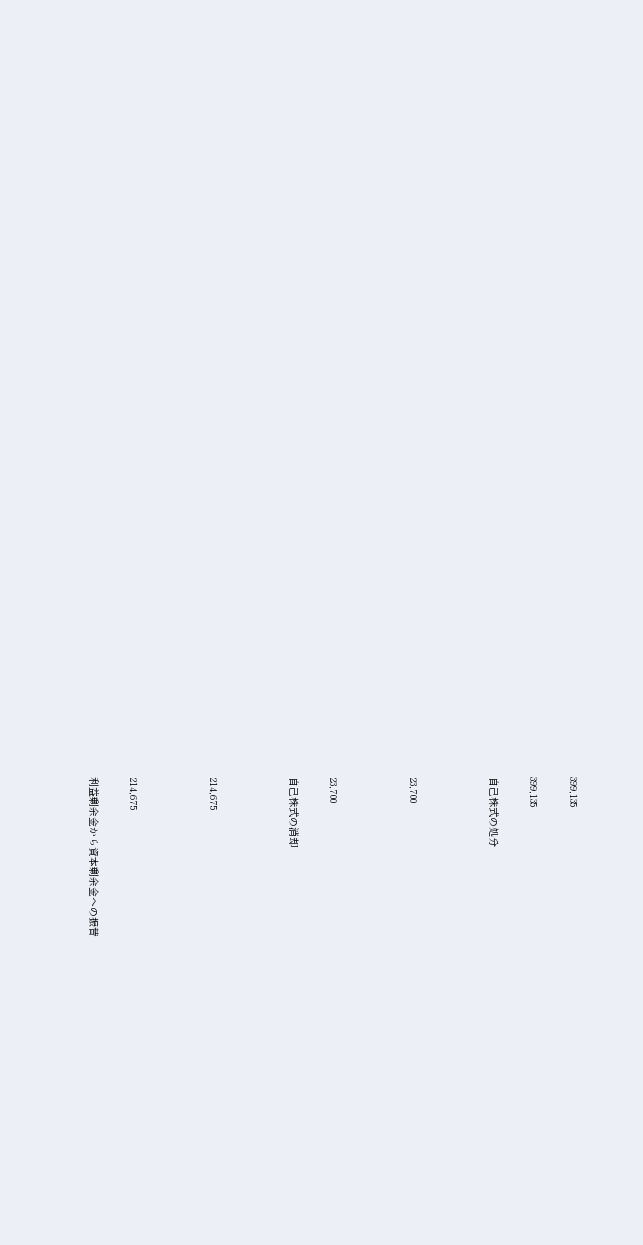399,135

399,135

自己株式の処分



23,700



23,700

自己株式の消却



214,675



214,675

利益剰余金から資本剰余金への振替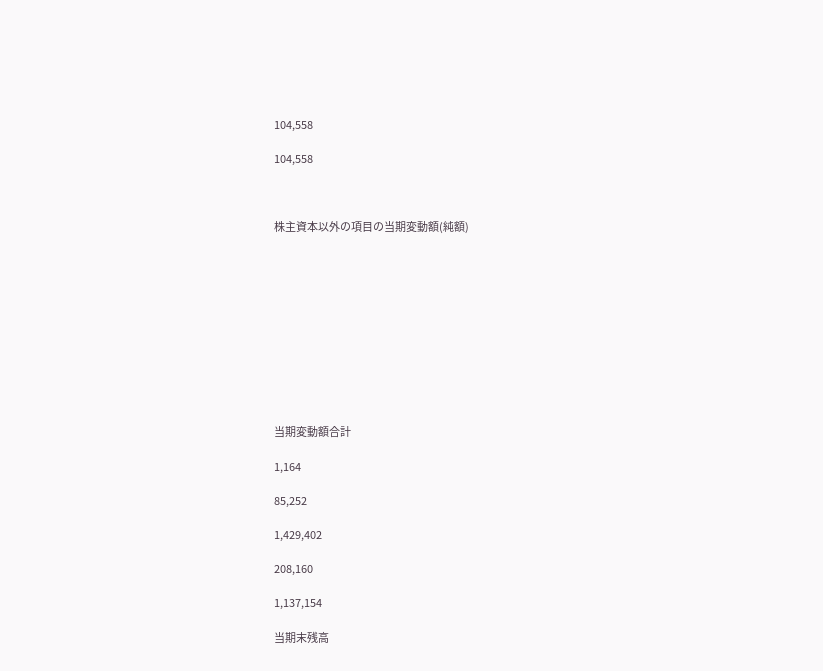104,558

104,558



株主資本以外の項目の当期変動額(純額)











当期変動額合計

1,164

85,252

1,429,402

208,160

1,137,154

当期末残高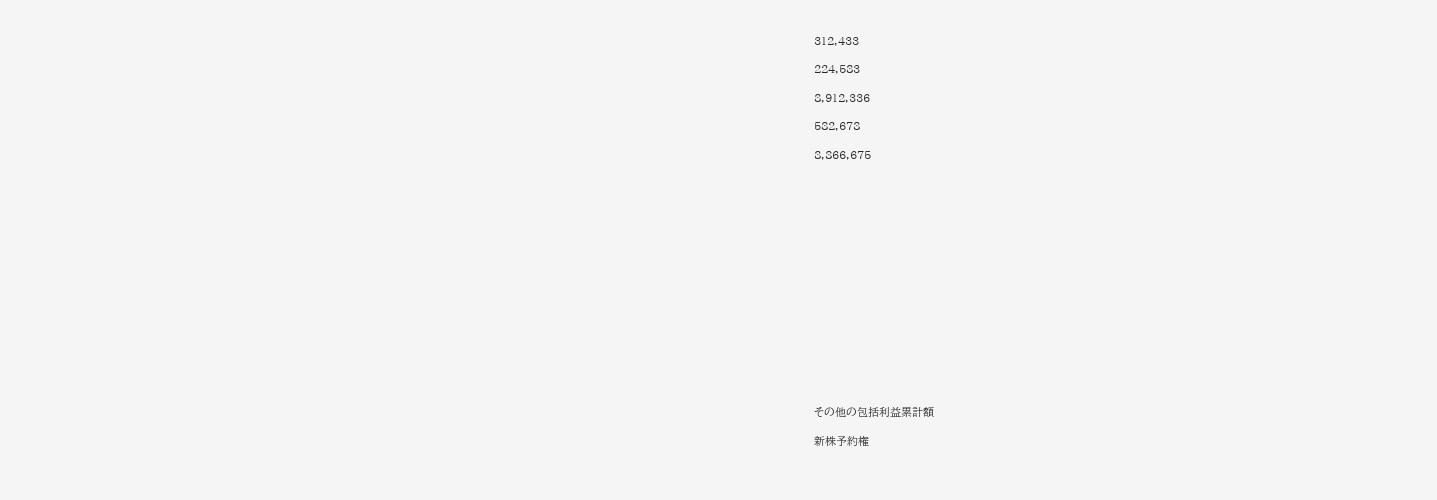312,433

224,583

8,912,336

582,678

8,866,675

















その他の包括利益累計額

新株予約権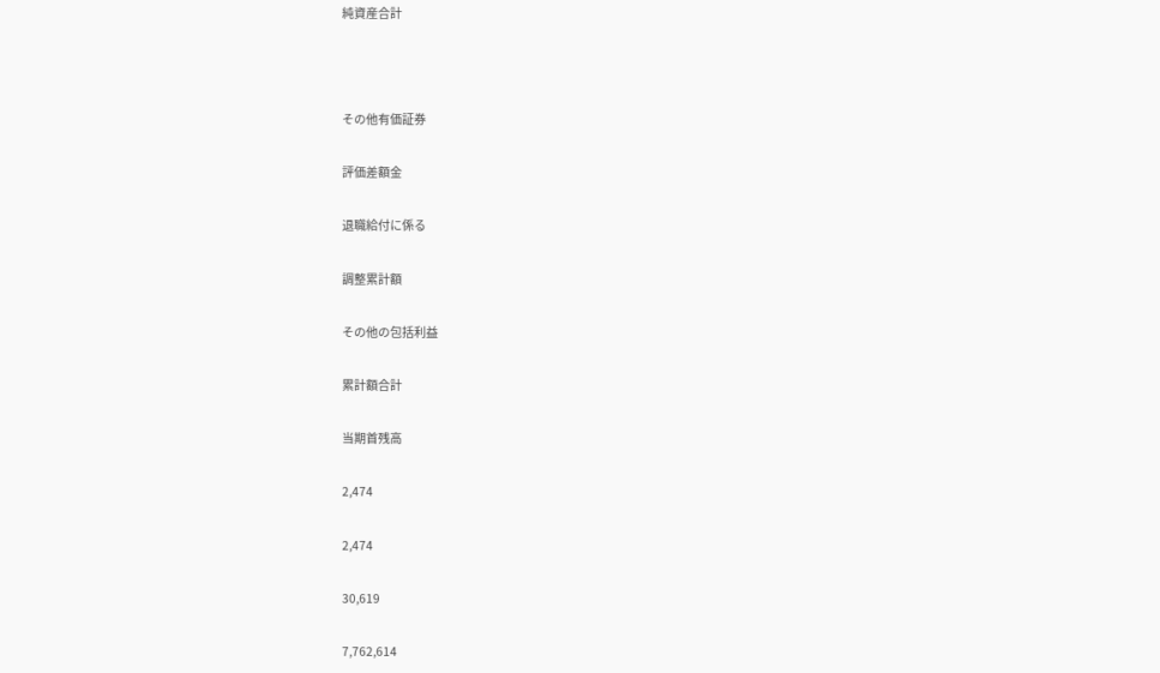純資産合計



その他有価証券

評価差額金

退職給付に係る

調整累計額

その他の包括利益

累計額合計

当期首残高

2,474

2,474

30,619

7,762,614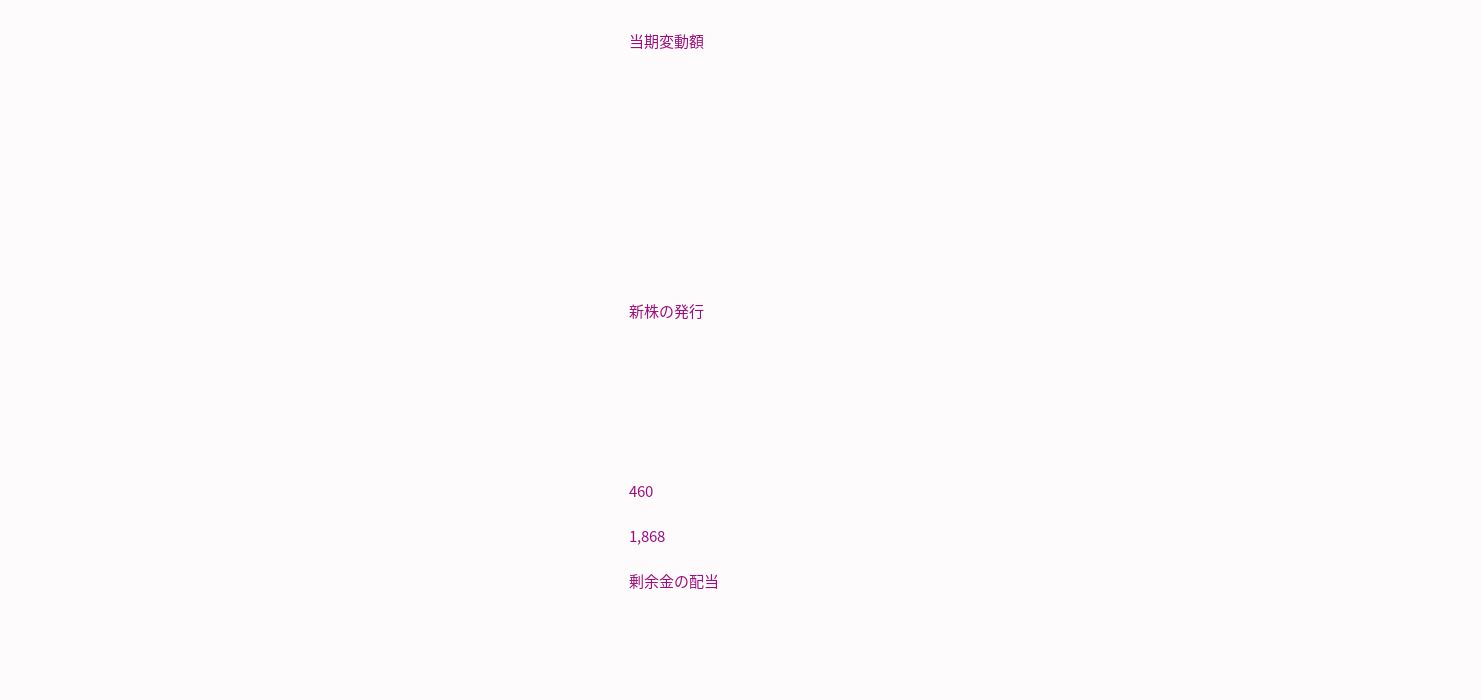当期変動額











新株の発行







460

1,868

剰余金の配当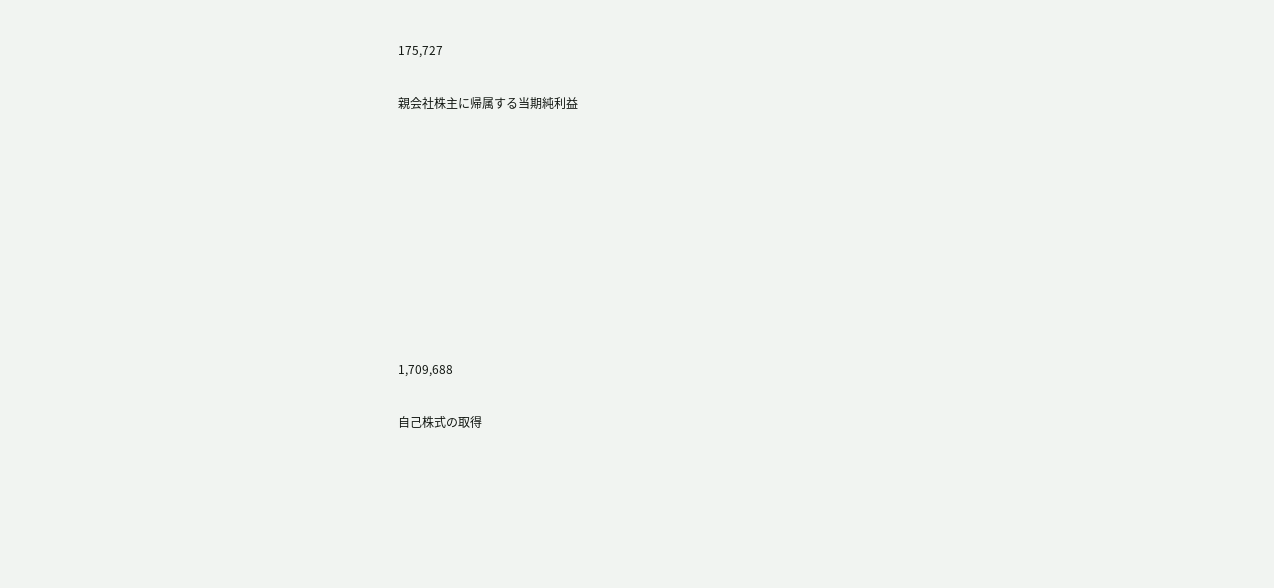175,727

親会社株主に帰属する当期純利益









1,709,688

自己株式の取得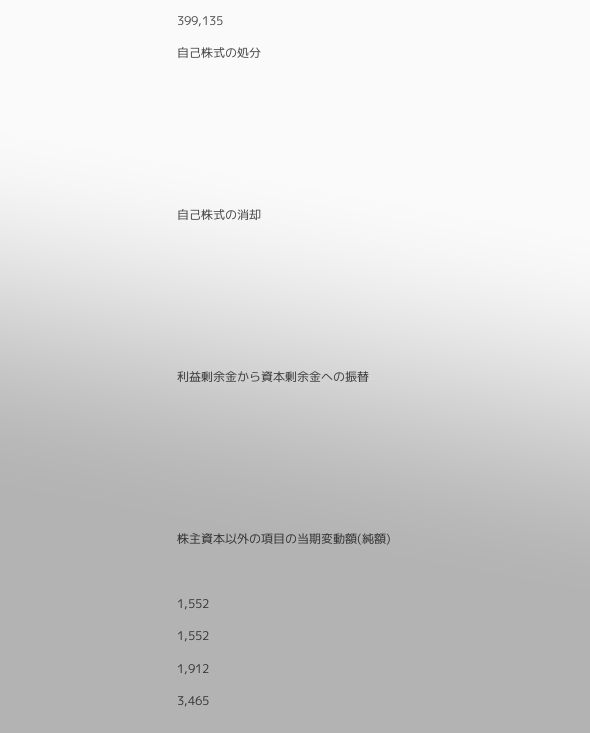399,135

自己株式の処分









自己株式の消却









利益剰余金から資本剰余金への振替









株主資本以外の項目の当期変動額(純額)



1,552

1,552

1,912

3,465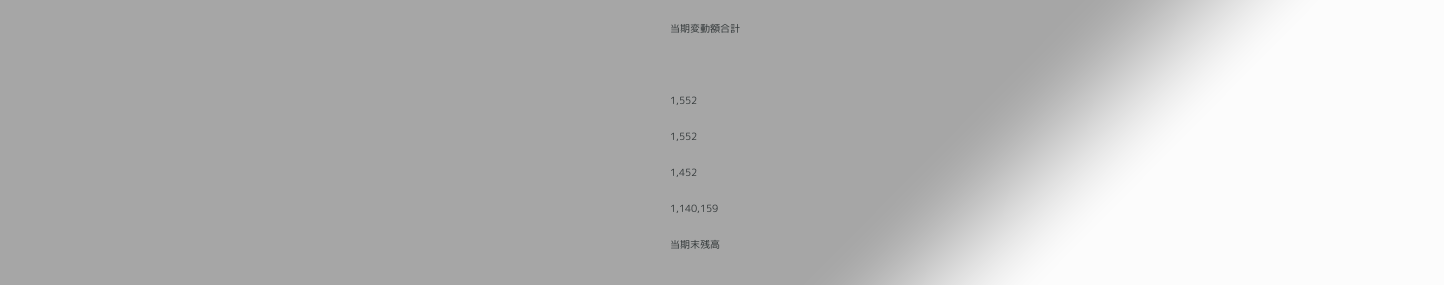当期変動額合計



1,552

1,552

1,452

1,140,159

当期末残高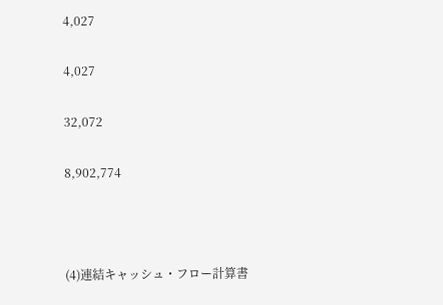4,027

4,027

32,072

8,902,774



(4)連結キャッシュ・フロー計算書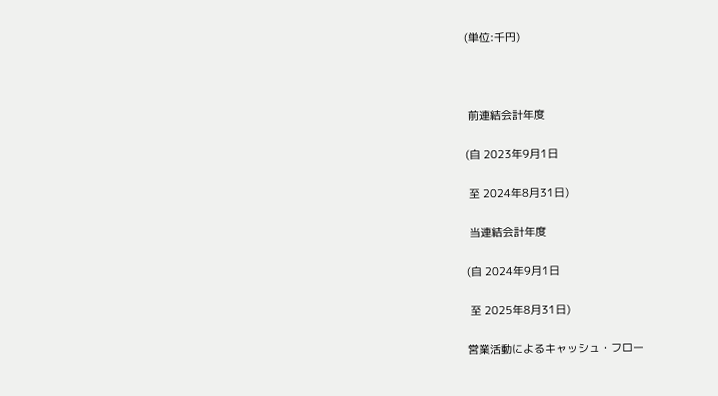(単位:千円)



 前連結会計年度

(自 2023年9月1日

 至 2024年8月31日)

 当連結会計年度

(自 2024年9月1日

 至 2025年8月31日)

営業活動によるキャッシュ・フロー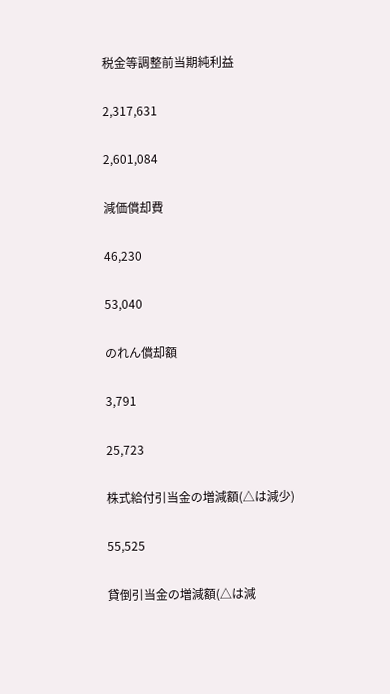税金等調整前当期純利益

2,317,631

2,601,084

減価償却費

46,230

53,040

のれん償却額

3,791

25,723

株式給付引当金の増減額(△は減少)

55,525

貸倒引当金の増減額(△は減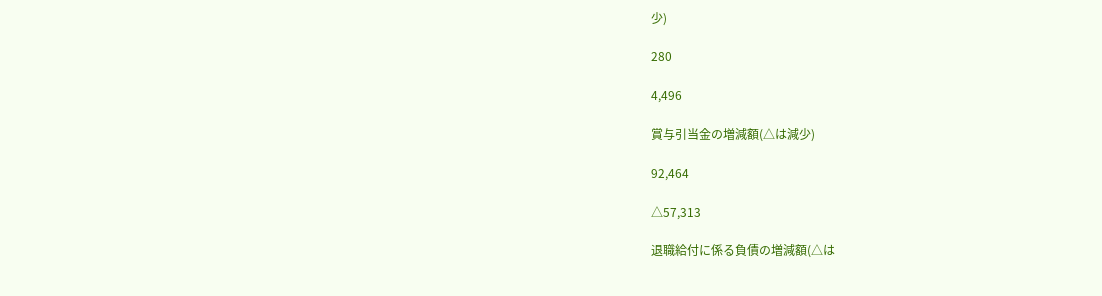少)

280

4,496

賞与引当金の増減額(△は減少)

92,464

△57,313

退職給付に係る負債の増減額(△は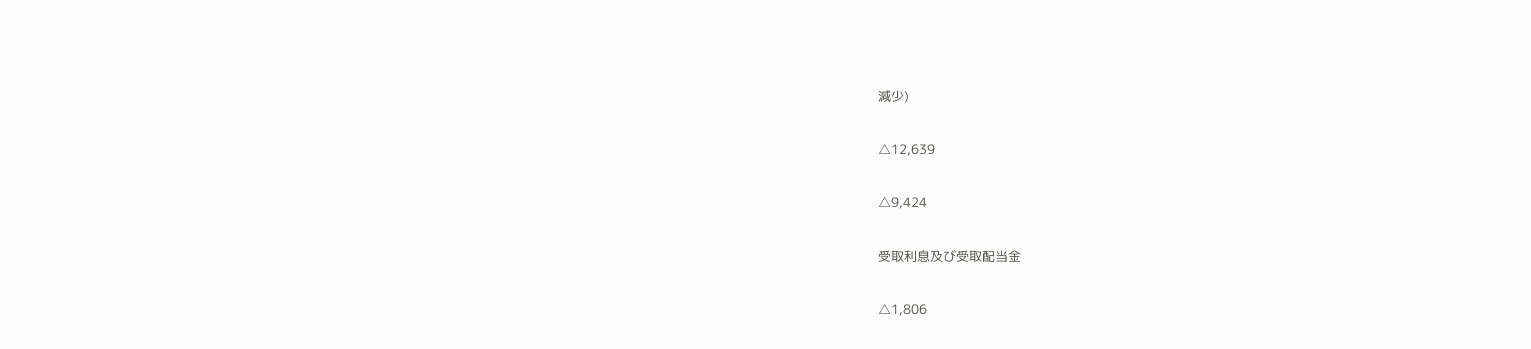減少)

△12,639

△9,424

受取利息及び受取配当金

△1,806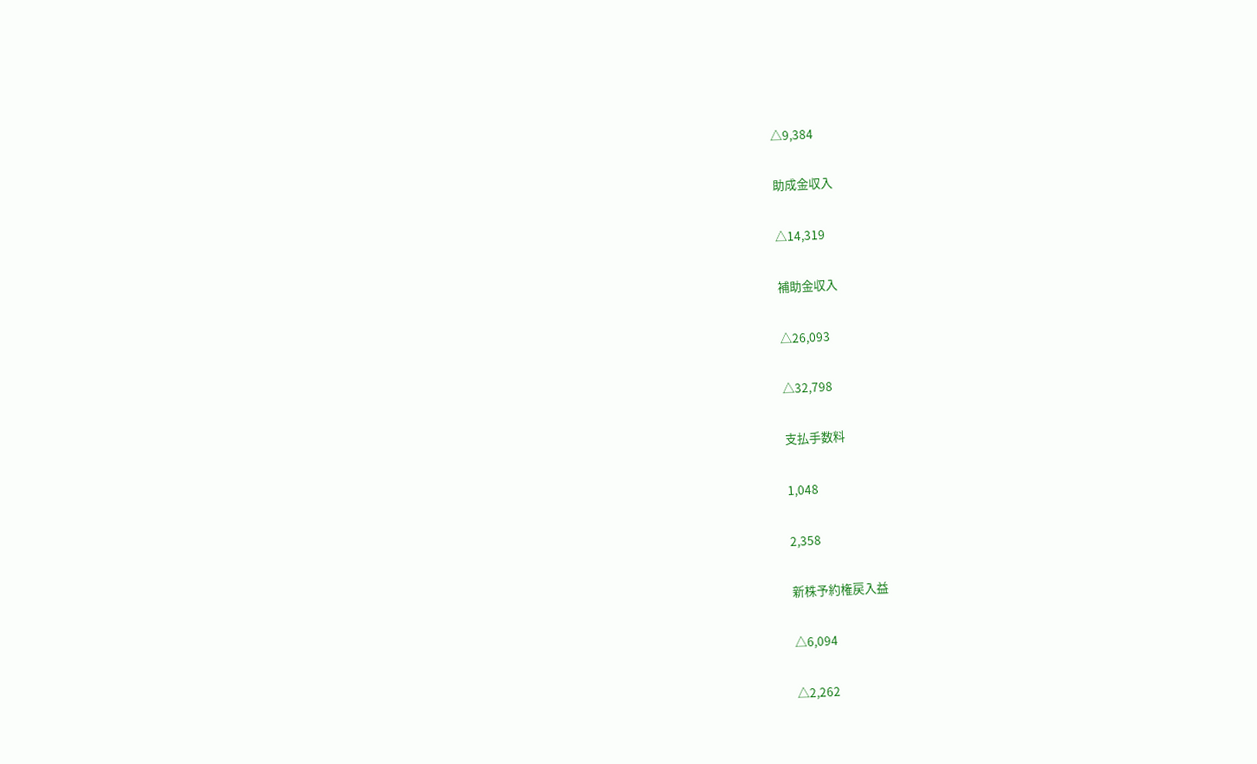△9,384

助成金収入

△14,319

補助金収入

△26,093

△32,798

支払手数料

1,048

2,358

新株予約権戻入益

△6,094

△2,262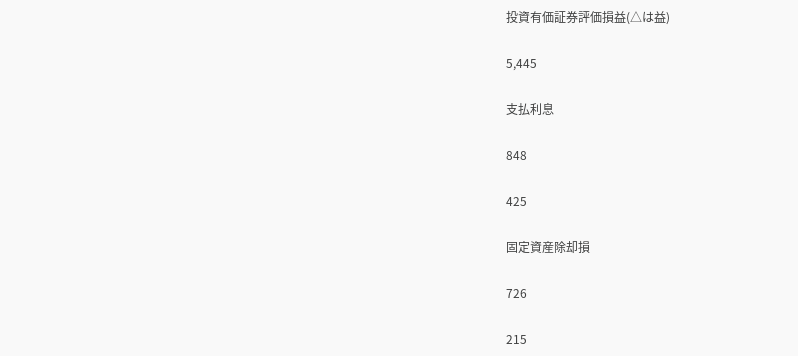投資有価証券評価損益(△は益)

5,445

支払利息

848

425

固定資産除却損

726

215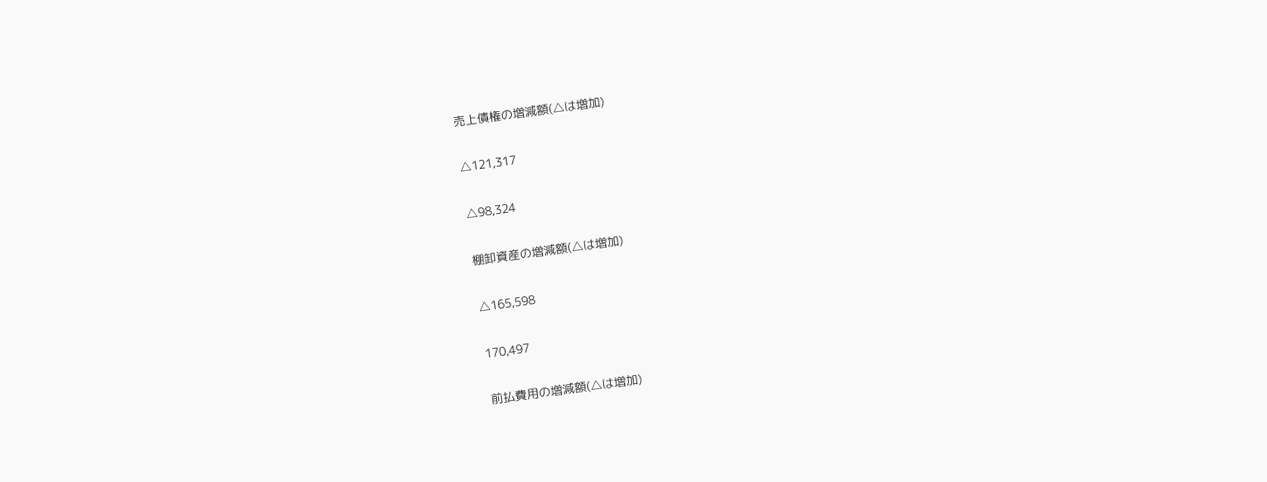売上債権の増減額(△は増加)

△121,317

△98,324

棚卸資産の増減額(△は増加)

△165,598

170,497

前払費用の増減額(△は増加)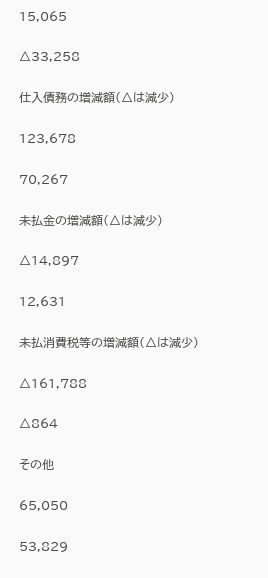15,065

△33,258

仕入債務の増減額(△は減少)

123,678

70,267

未払金の増減額(△は減少)

△14,897

12,631

未払消費税等の増減額(△は減少)

△161,788

△864

その他

65,050

53,829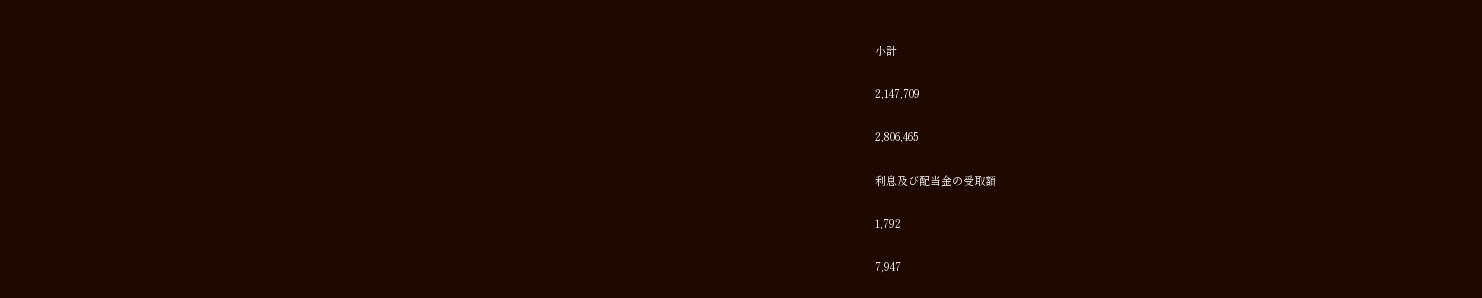小計

2,147,709

2,806,465

利息及び配当金の受取額

1,792

7,947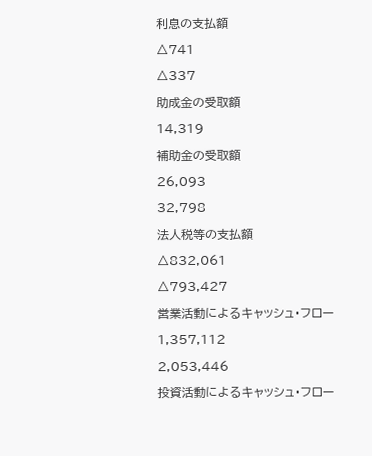利息の支払額

△741

△337

助成金の受取額

14,319

補助金の受取額

26,093

32,798

法人税等の支払額

△832,061

△793,427

営業活動によるキャッシュ・フロー

1,357,112

2,053,446

投資活動によるキャッシュ・フロー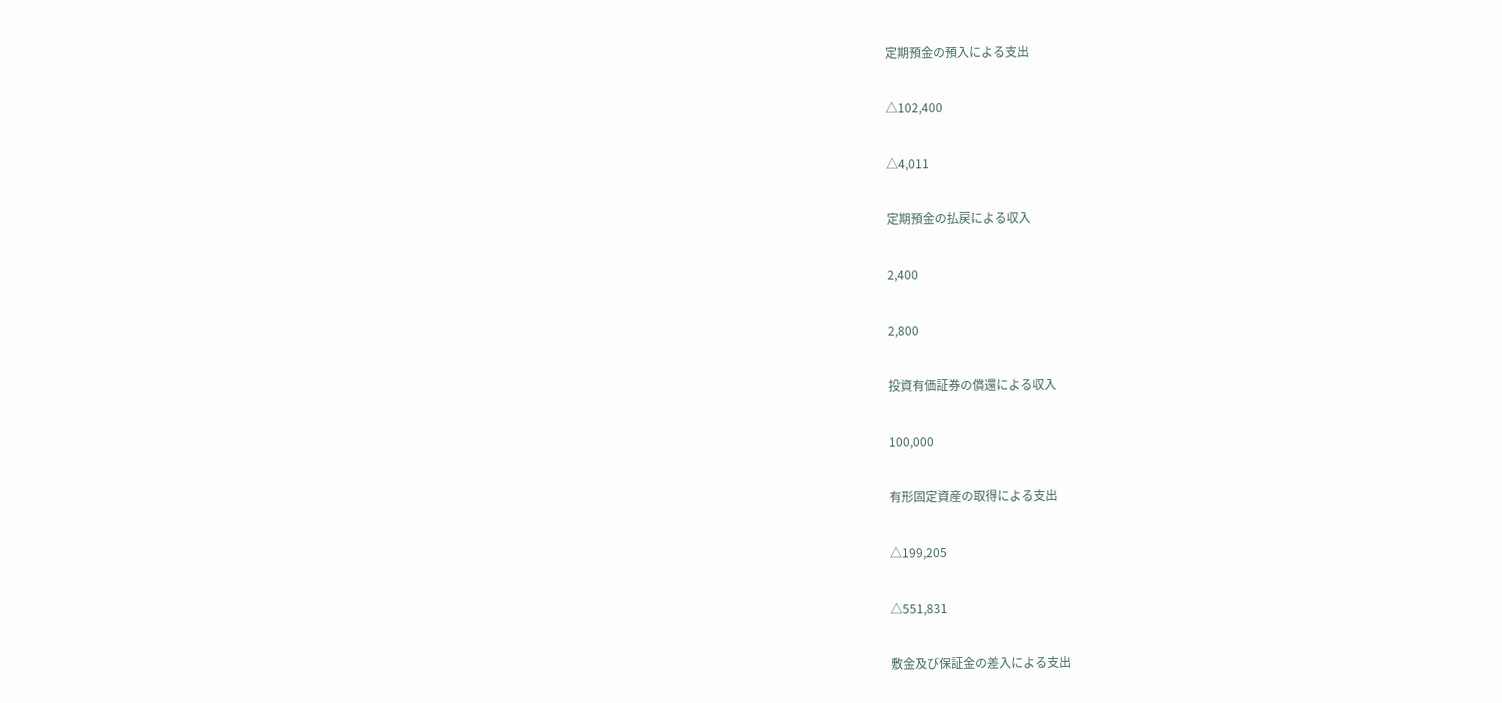定期預金の預入による支出

△102,400

△4,011

定期預金の払戻による収入

2,400

2,800

投資有価証券の償還による収入

100,000

有形固定資産の取得による支出

△199,205

△551,831

敷金及び保証金の差入による支出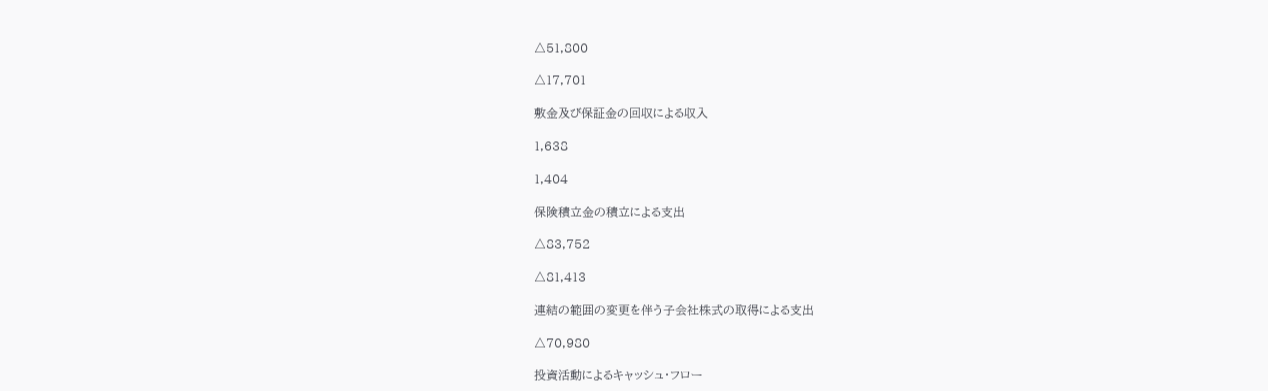△51,800

△17,701

敷金及び保証金の回収による収入

1,638

1,404

保険積立金の積立による支出

△83,752

△81,413

連結の範囲の変更を伴う子会社株式の取得による支出

△70,980

投資活動によるキャッシュ・フロー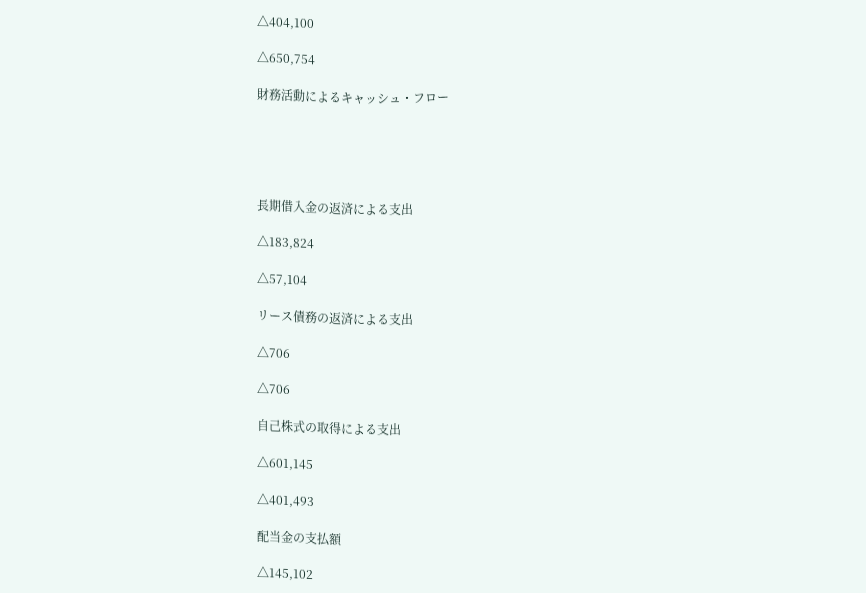△404,100

△650,754

財務活動によるキャッシュ・フロー





長期借入金の返済による支出

△183,824

△57,104

リース債務の返済による支出

△706

△706

自己株式の取得による支出

△601,145

△401,493

配当金の支払額

△145,102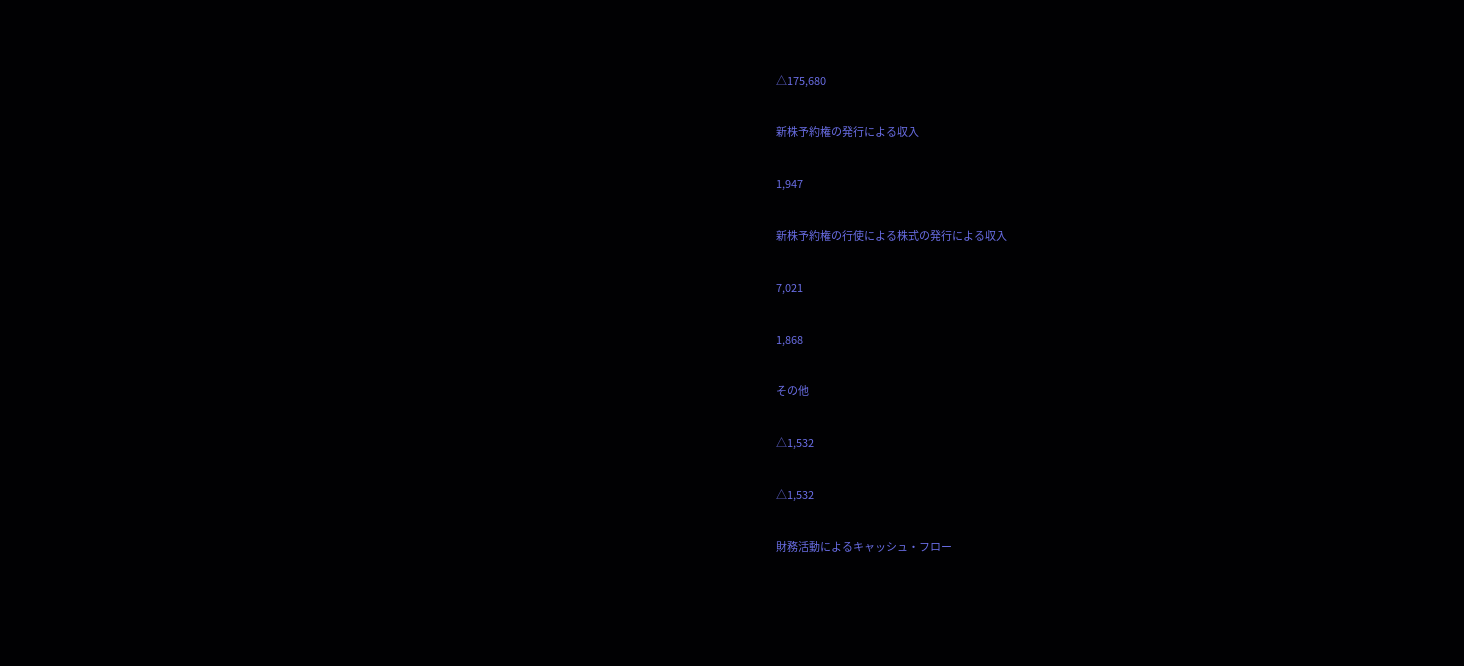△175,680

新株予約権の発行による収入

1,947

新株予約権の行使による株式の発行による収入

7,021

1,868

その他

△1,532

△1,532

財務活動によるキャッシュ・フロー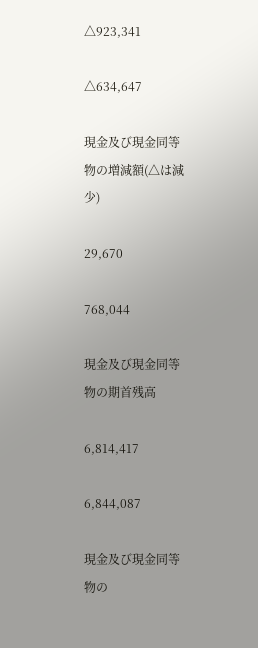△923,341

△634,647

現金及び現金同等物の増減額(△は減少)

29,670

768,044

現金及び現金同等物の期首残高

6,814,417

6,844,087

現金及び現金同等物の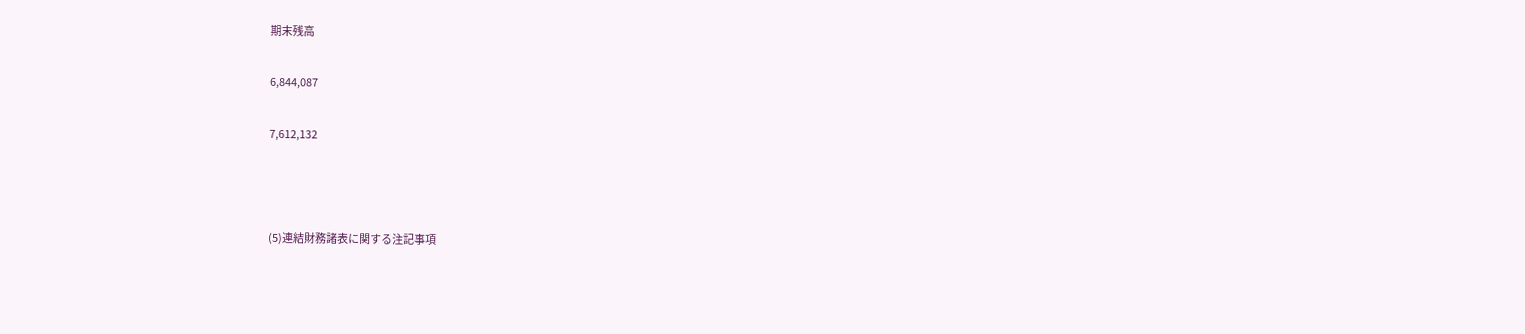期末残高

6,844,087

7,612,132



(5)連結財務諸表に関する注記事項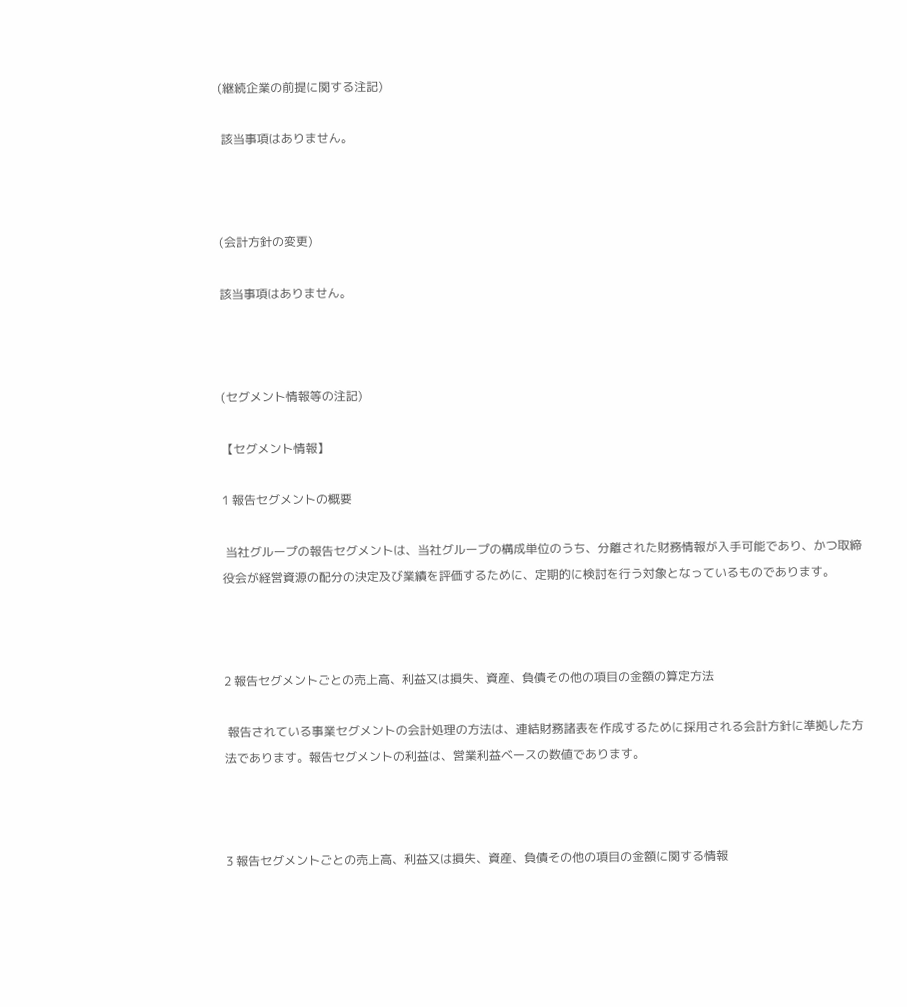(継続企業の前提に関する注記)

 該当事項はありません。



(会計方針の変更)

該当事項はありません。



(セグメント情報等の注記)

【セグメント情報】

1 報告セグメントの概要

 当社グループの報告セグメントは、当社グループの構成単位のうち、分離された財務情報が入手可能であり、かつ取締役会が経営資源の配分の決定及び業績を評価するために、定期的に検討を行う対象となっているものであります。



2 報告セグメントごとの売上高、利益又は損失、資産、負債その他の項目の金額の算定方法

 報告されている事業セグメントの会計処理の方法は、連結財務諸表を作成するために採用される会計方針に準拠した方法であります。報告セグメントの利益は、営業利益ベースの数値であります。



3 報告セグメントごとの売上高、利益又は損失、資産、負債その他の項目の金額に関する情報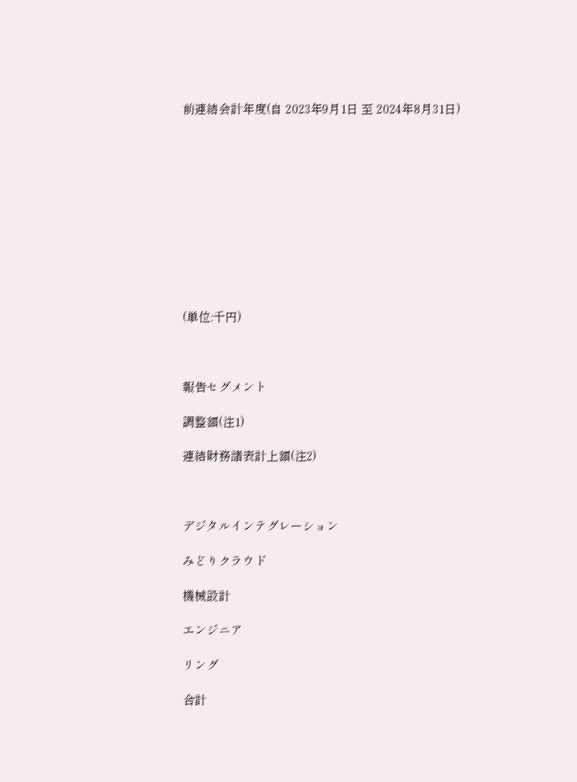前連結会計年度(自 2023年9月1日 至 2024年8月31日)











(単位:千円)



報告セグメント

調整額(注1)

連結財務諸表計上額(注2)



デジタルインテグレーション

みどりクラウド

機械設計

エンジニア

リング

合計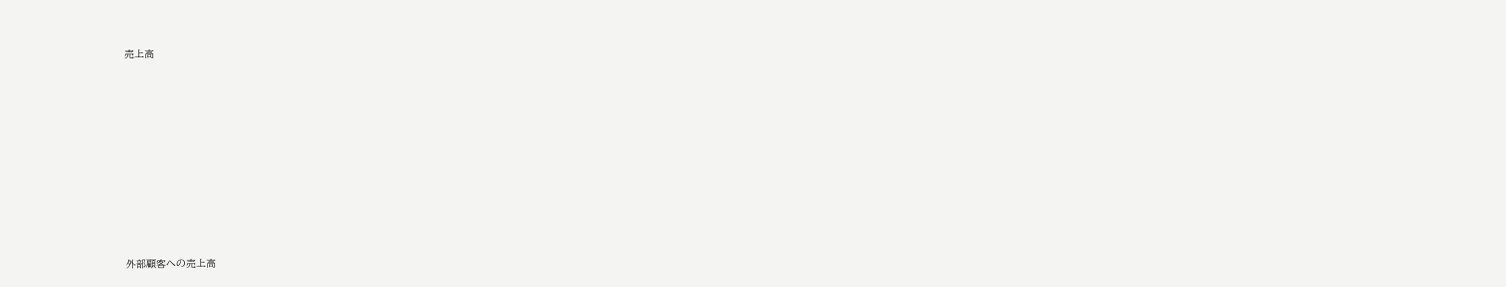売上高













外部顧客への売上高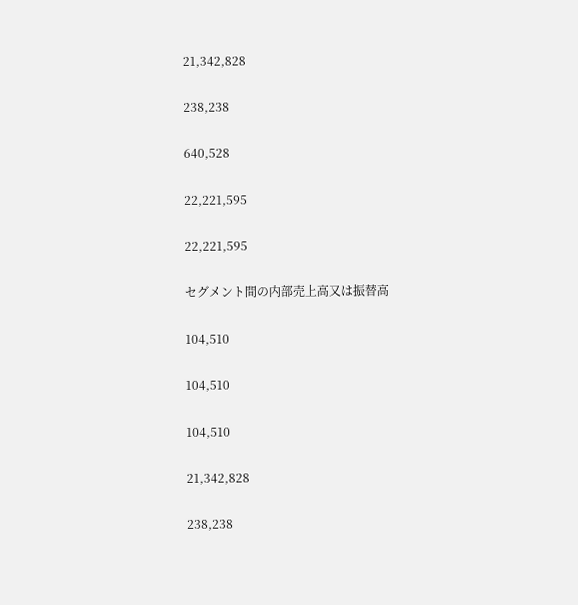21,342,828

238,238

640,528

22,221,595

22,221,595

セグメント間の内部売上高又は振替高

104,510

104,510

104,510

21,342,828

238,238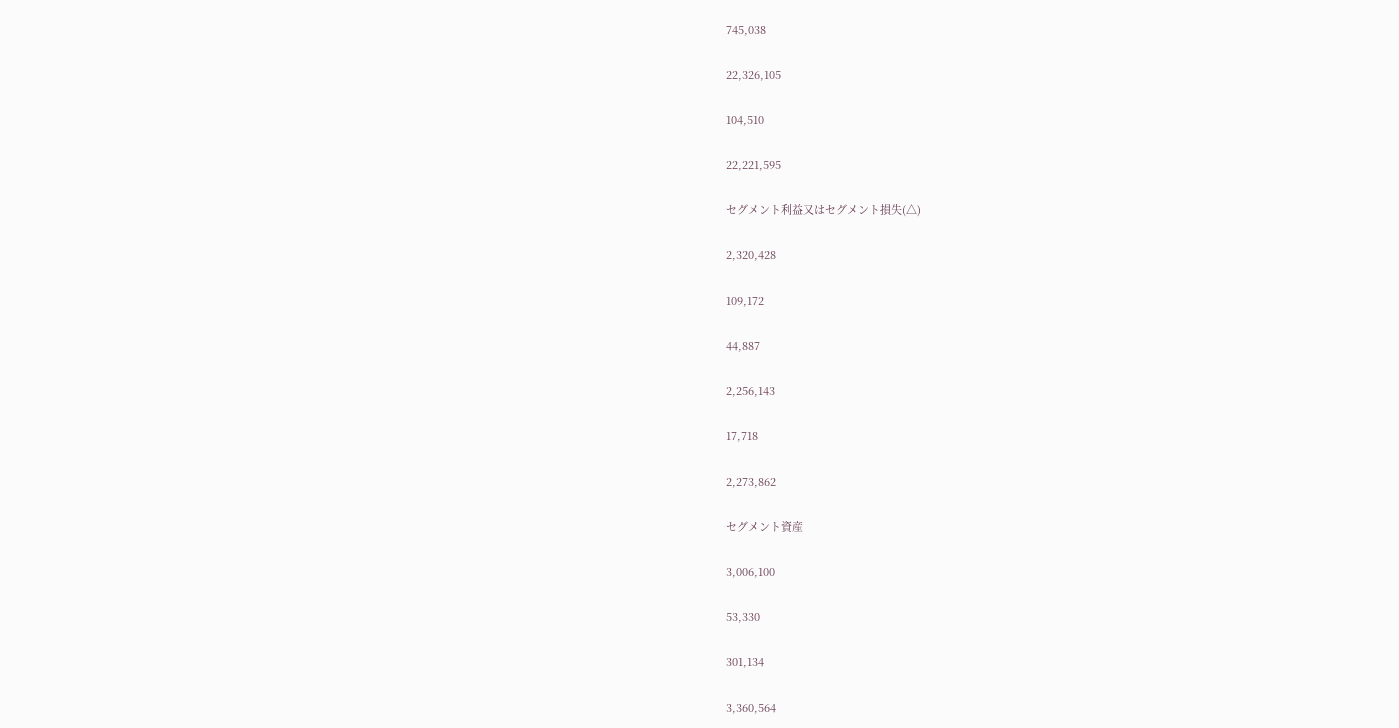745,038

22,326,105

104,510

22,221,595

セグメント利益又はセグメント損失(△)

2,320,428

109,172

44,887

2,256,143

17,718

2,273,862

セグメント資産

3,006,100

53,330

301,134

3,360,564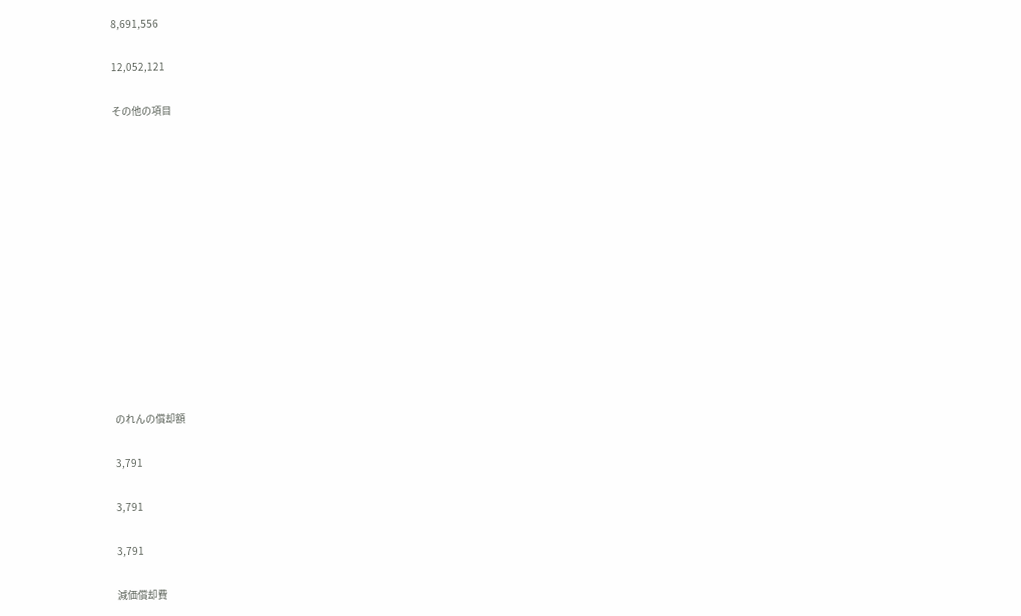8,691,556

12,052,121

その他の項目













のれんの償却額

3,791

3,791

3,791

減価償却費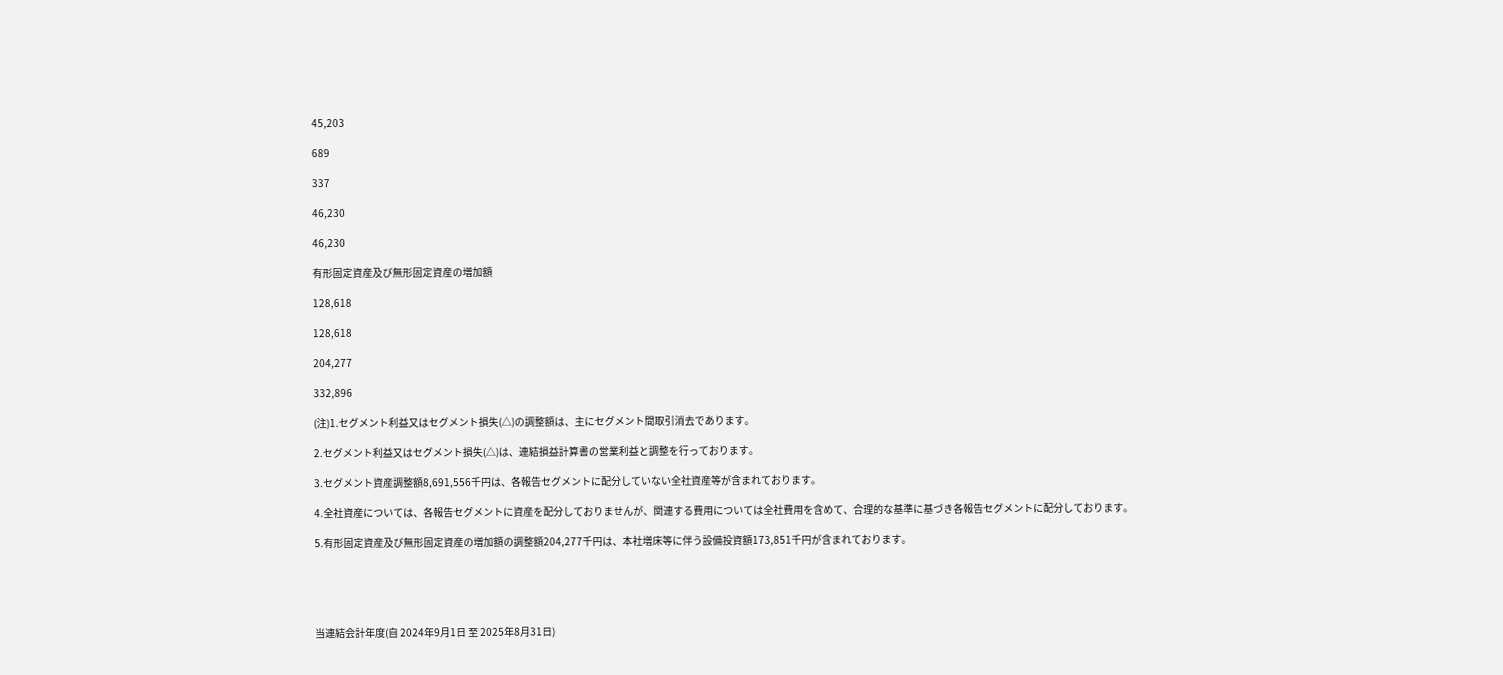45,203

689

337

46,230

46,230

有形固定資産及び無形固定資産の増加額

128,618

128,618

204,277

332,896

(注)1.セグメント利益又はセグメント損失(△)の調整額は、主にセグメント間取引消去であります。

2.セグメント利益又はセグメント損失(△)は、連結損益計算書の営業利益と調整を行っております。

3.セグメント資産調整額8,691,556千円は、各報告セグメントに配分していない全社資産等が含まれております。

4.全社資産については、各報告セグメントに資産を配分しておりませんが、関連する費用については全社費用を含めて、合理的な基準に基づき各報告セグメントに配分しております。

5.有形固定資産及び無形固定資産の増加額の調整額204,277千円は、本社増床等に伴う設備投資額173,851千円が含まれております。





当連結会計年度(自 2024年9月1日 至 2025年8月31日)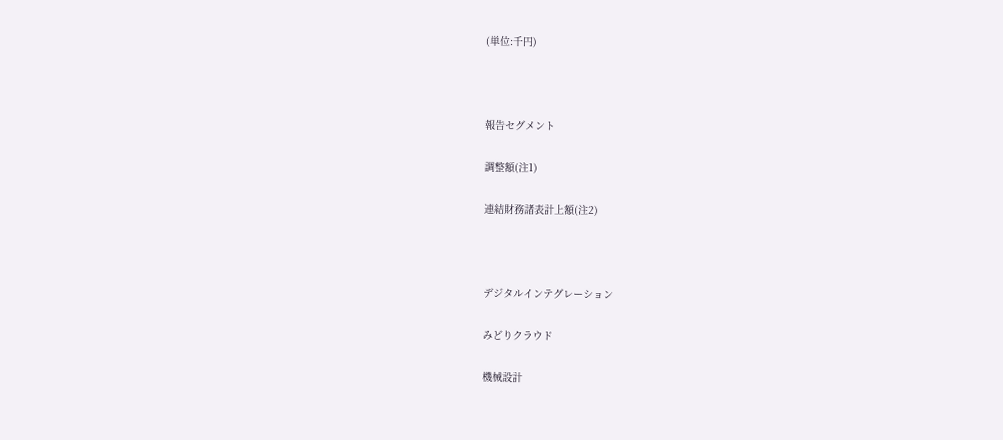(単位:千円)



報告セグメント

調整額(注1)

連結財務諸表計上額(注2)



デジタルインテグレーション

みどりクラウド

機械設計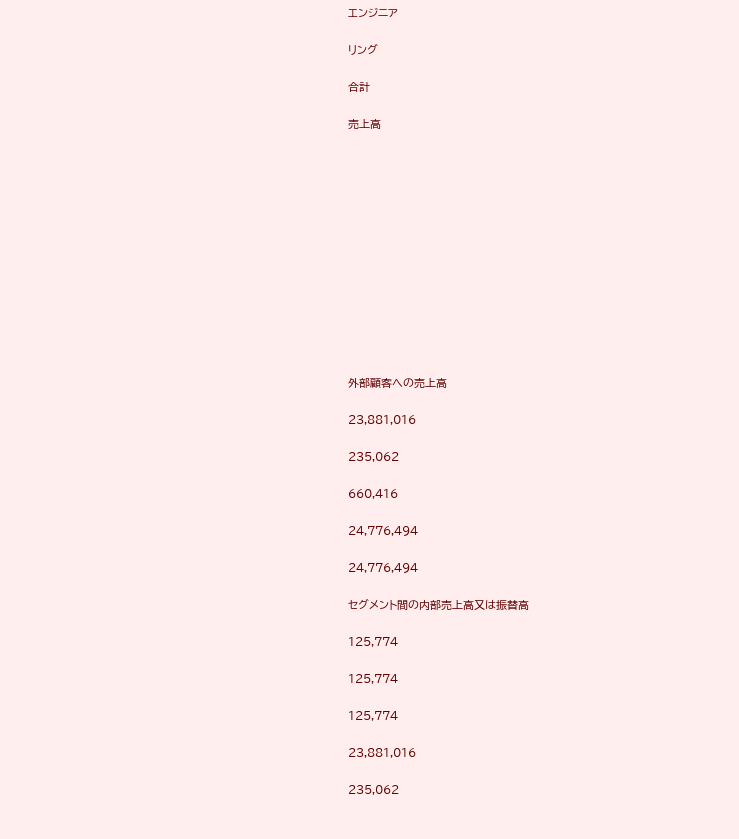エンジニア

リング

合計

売上高













外部顧客への売上高

23,881,016

235,062

660,416

24,776,494

24,776,494

セグメント間の内部売上高又は振替高

125,774

125,774

125,774

23,881,016

235,062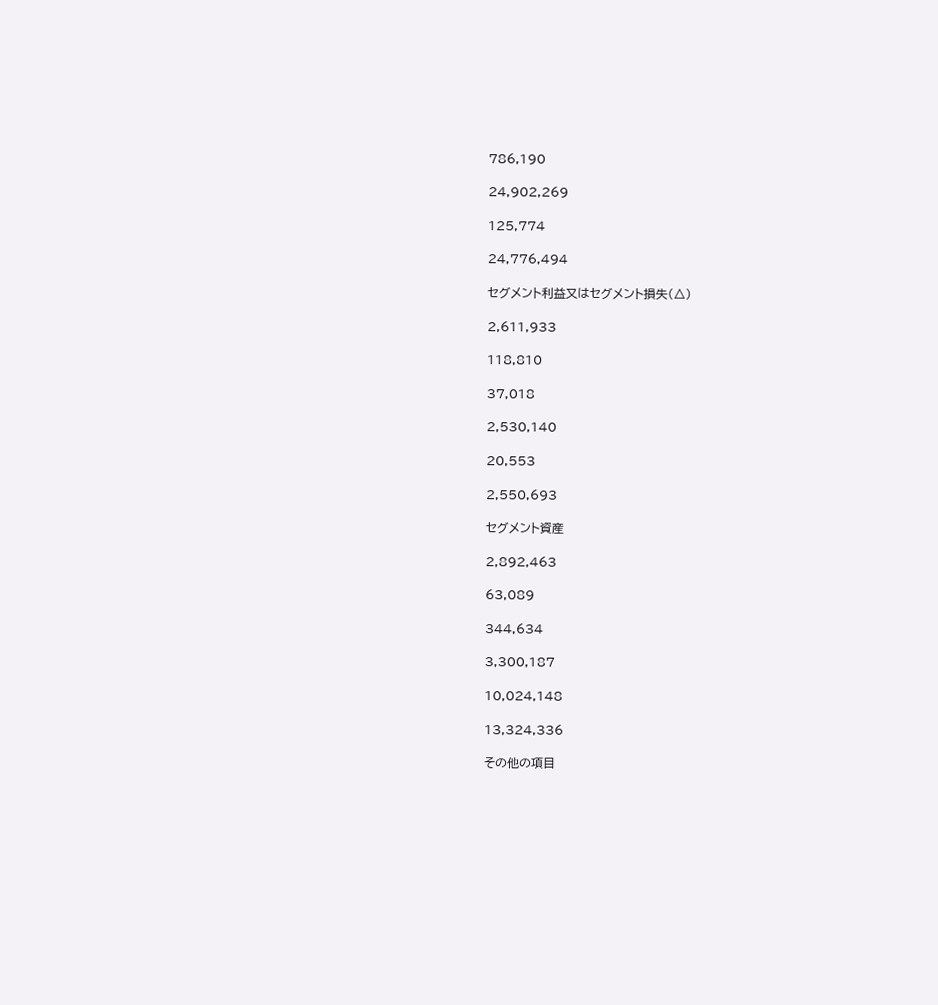786,190

24,902,269

125,774

24,776,494

セグメント利益又はセグメント損失(△)

2,611,933

118,810

37,018

2,530,140

20,553

2,550,693

セグメント資産

2,892,463

63,089

344,634

3,300,187

10,024,148

13,324,336

その他の項目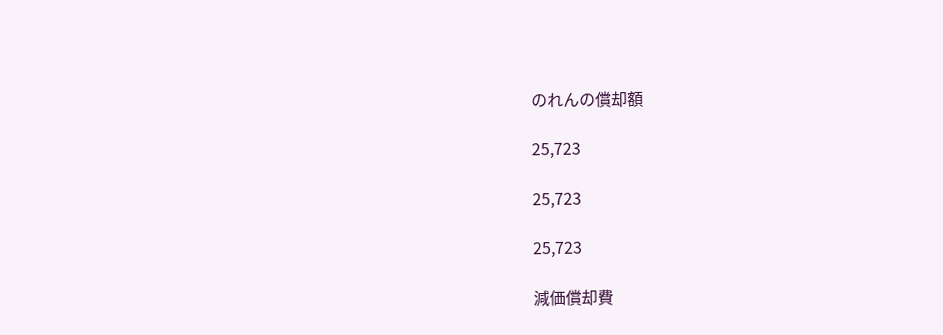のれんの償却額

25,723

25,723

25,723

減価償却費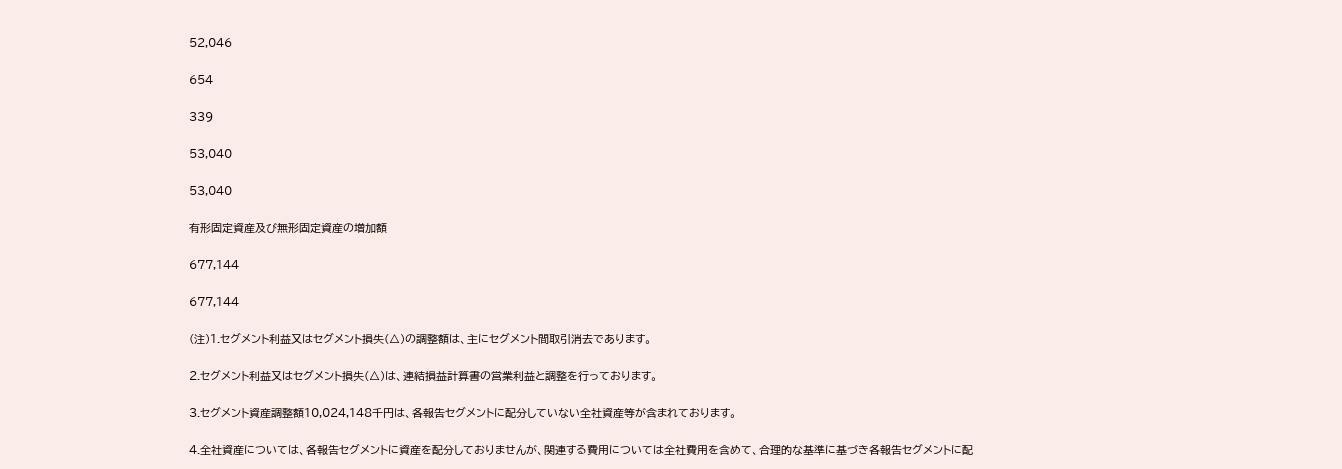52,046

654

339

53,040

53,040

有形固定資産及び無形固定資産の増加額

677,144

677,144

(注)1.セグメント利益又はセグメント損失(△)の調整額は、主にセグメント間取引消去であります。

2.セグメント利益又はセグメント損失(△)は、連結損益計算書の営業利益と調整を行っております。

3.セグメント資産調整額10,024,148千円は、各報告セグメントに配分していない全社資産等が含まれております。

4.全社資産については、各報告セグメントに資産を配分しておりませんが、関連する費用については全社費用を含めて、合理的な基準に基づき各報告セグメントに配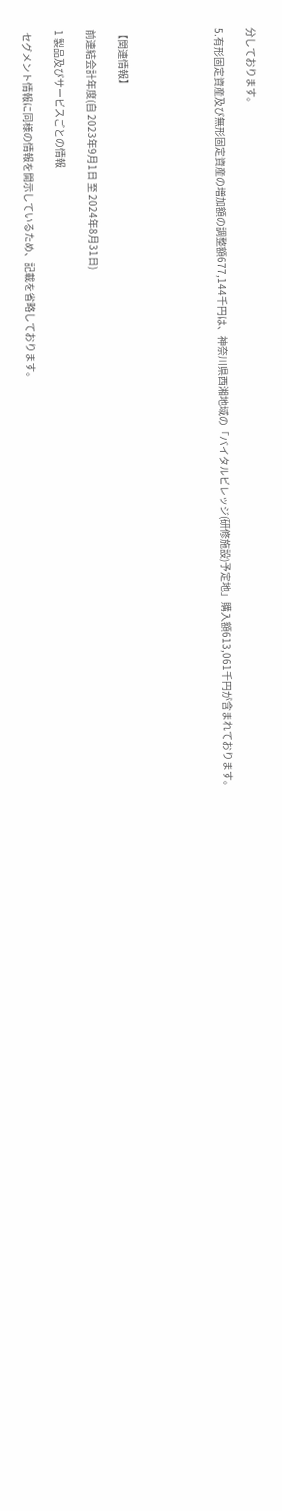分しております。

5.有形固定資産及び無形固定資産の増加額の調整額677,144千円は、神奈川県西湘地域の「バイタルビレッジ(研修施設)予定地」購入額613,061千円が含まれております。





【関連情報】

前連結会計年度(自 2023年9月1日 至 2024年8月31日)

1 製品及びサービスごとの情報

 セグメント情報に同様の情報を開示しているため、記載を省略しております。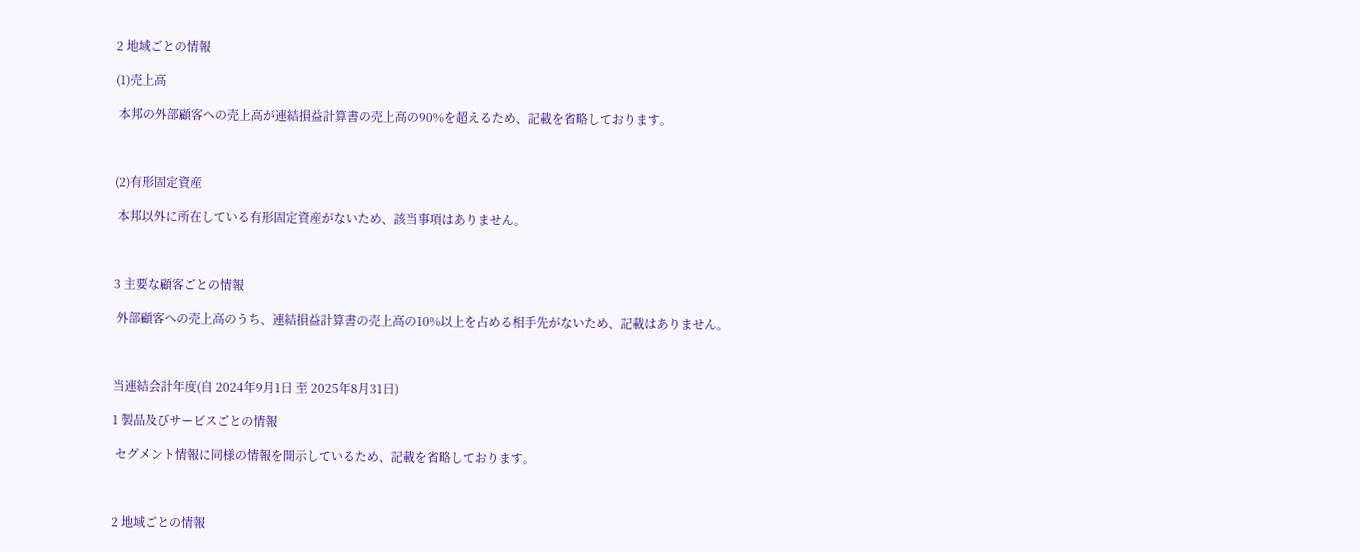2 地域ごとの情報

(1)売上高

 本邦の外部顧客への売上高が連結損益計算書の売上高の90%を超えるため、記載を省略しております。



(2)有形固定資産

 本邦以外に所在している有形固定資産がないため、該当事項はありません。



3 主要な顧客ごとの情報

 外部顧客への売上高のうち、連結損益計算書の売上高の10%以上を占める相手先がないため、記載はありません。



当連結会計年度(自 2024年9月1日 至 2025年8月31日)

1 製品及びサービスごとの情報

 セグメント情報に同様の情報を開示しているため、記載を省略しております。



2 地域ごとの情報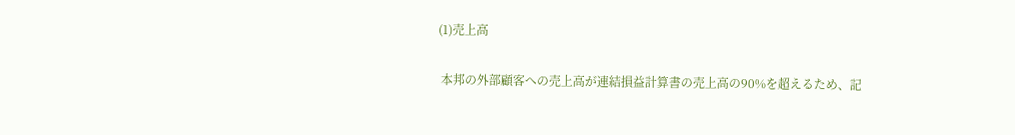(1)売上高

 本邦の外部顧客への売上高が連結損益計算書の売上高の90%を超えるため、記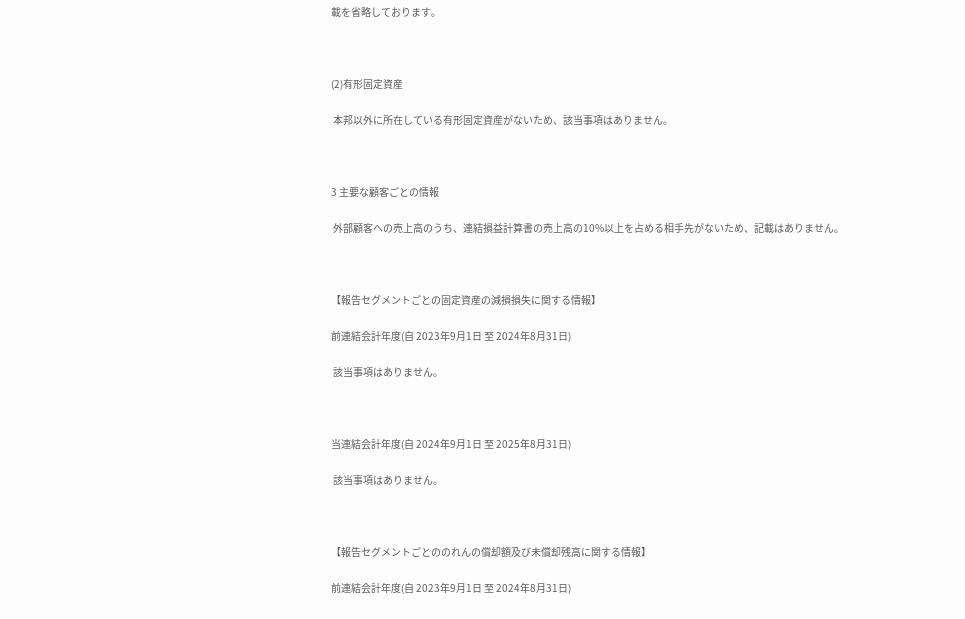載を省略しております。



(2)有形固定資産

 本邦以外に所在している有形固定資産がないため、該当事項はありません。



3 主要な顧客ごとの情報

 外部顧客への売上高のうち、連結損益計算書の売上高の10%以上を占める相手先がないため、記載はありません。



【報告セグメントごとの固定資産の減損損失に関する情報】

前連結会計年度(自 2023年9月1日 至 2024年8月31日)

 該当事項はありません。



当連結会計年度(自 2024年9月1日 至 2025年8月31日)

 該当事項はありません。



【報告セグメントごとののれんの償却額及び未償却残高に関する情報】

前連結会計年度(自 2023年9月1日 至 2024年8月31日)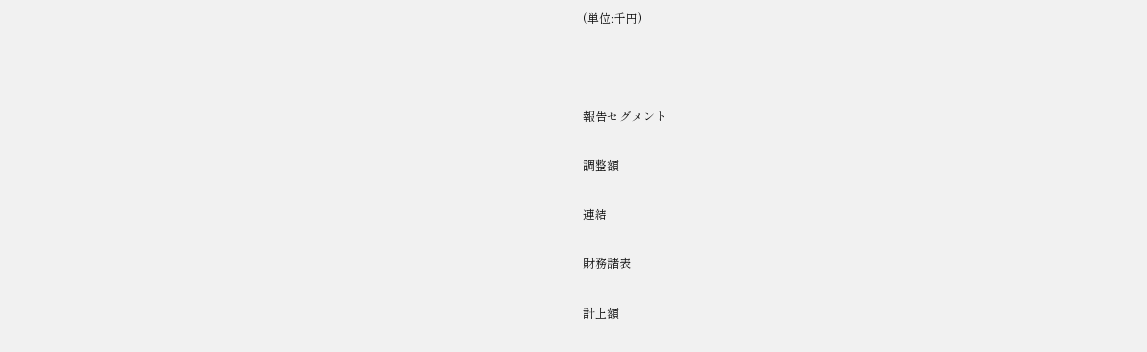(単位:千円)



報告セグメント

調整額

連結

財務諸表

計上額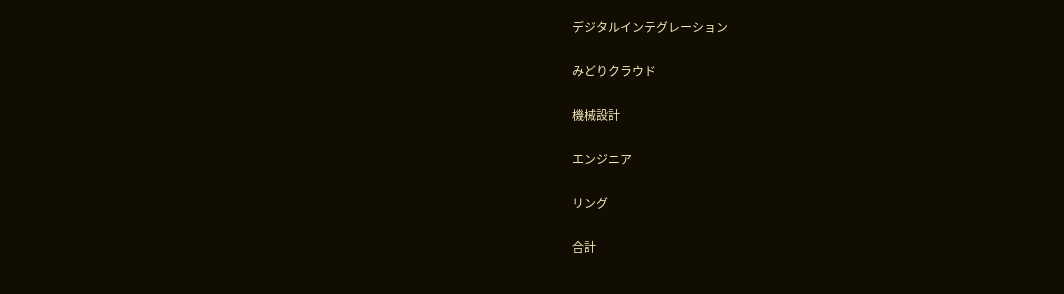デジタルインテグレーション

みどりクラウド

機械設計

エンジニア

リング

合計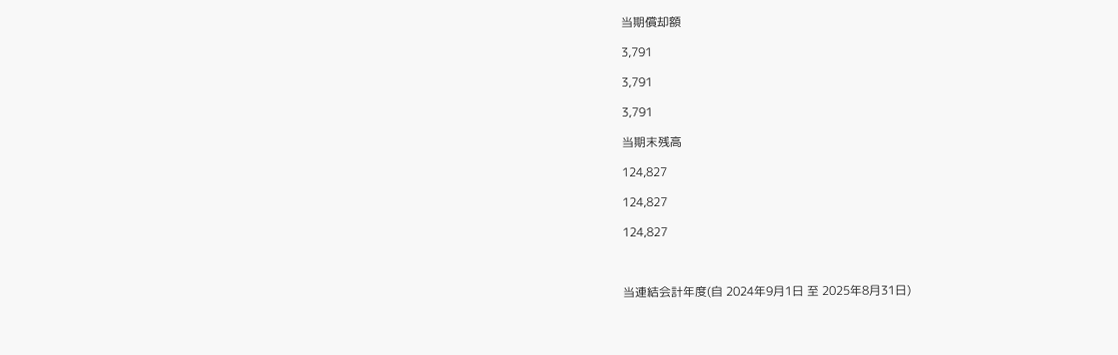当期償却額

3,791

3,791

3,791

当期末残高

124,827

124,827

124,827



当連結会計年度(自 2024年9月1日 至 2025年8月31日)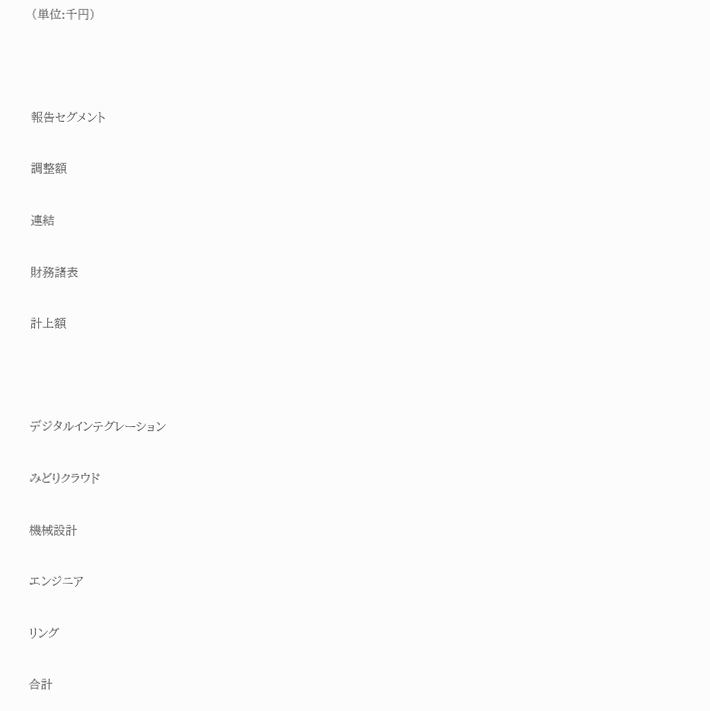(単位:千円)



報告セグメント

調整額

連結

財務諸表

計上額



デジタルインテグレーション

みどりクラウド

機械設計

エンジニア

リング

合計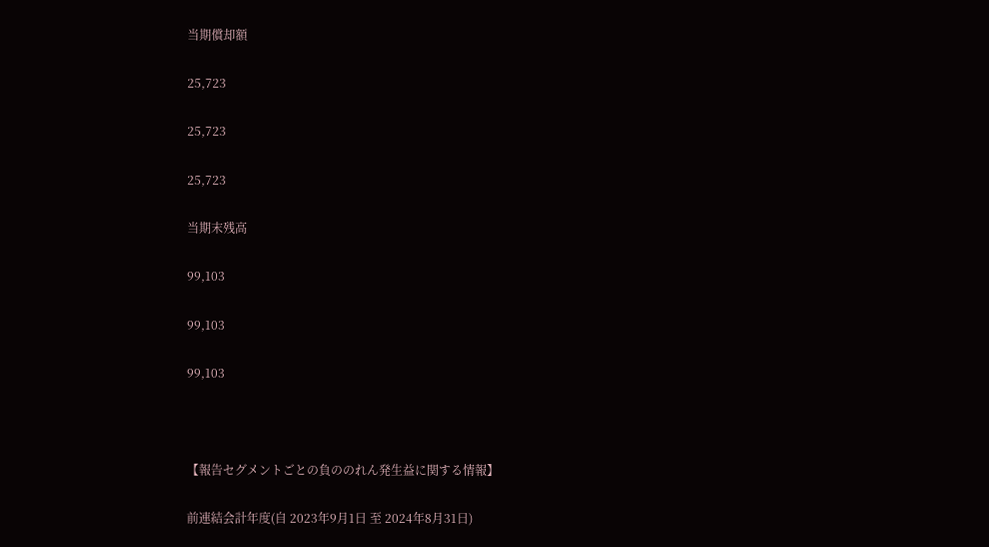当期償却額

25,723

25,723

25,723

当期末残高

99,103

99,103

99,103



【報告セグメントごとの負ののれん発生益に関する情報】

前連結会計年度(自 2023年9月1日 至 2024年8月31日)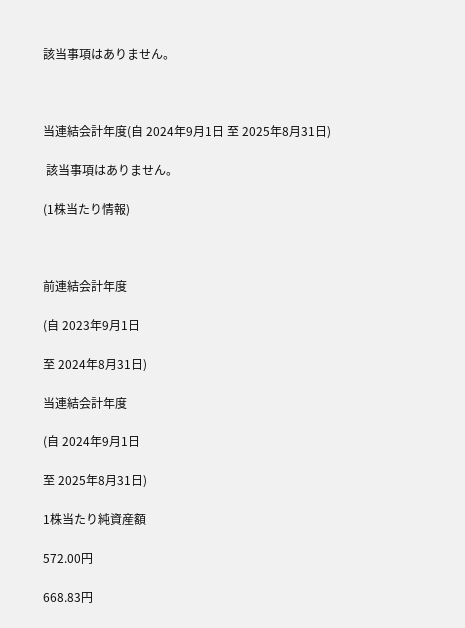該当事項はありません。



当連結会計年度(自 2024年9月1日 至 2025年8月31日)

 該当事項はありません。

(1株当たり情報)



前連結会計年度

(自 2023年9月1日

至 2024年8月31日)

当連結会計年度

(自 2024年9月1日

至 2025年8月31日)

1株当たり純資産額

572.00円

668.83円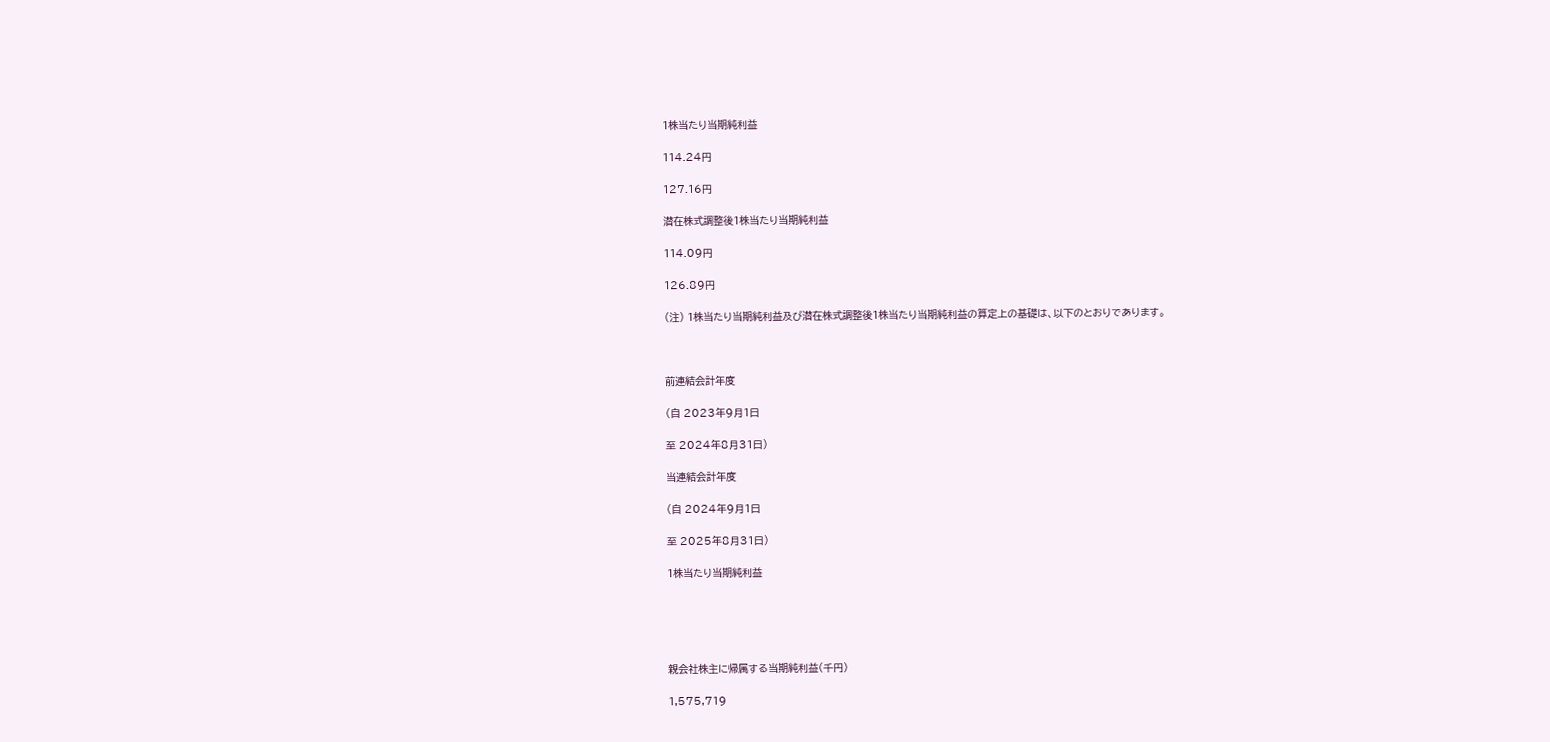1株当たり当期純利益

114.24円

127.16円

潜在株式調整後1株当たり当期純利益

114.09円

126.89円

(注) 1株当たり当期純利益及び潜在株式調整後1株当たり当期純利益の算定上の基礎は、以下のとおりであります。



前連結会計年度

(自 2023年9月1日

至 2024年8月31日)

当連結会計年度

(自 2024年9月1日

至 2025年8月31日)

1株当たり当期純利益





親会社株主に帰属する当期純利益(千円)

1,575,719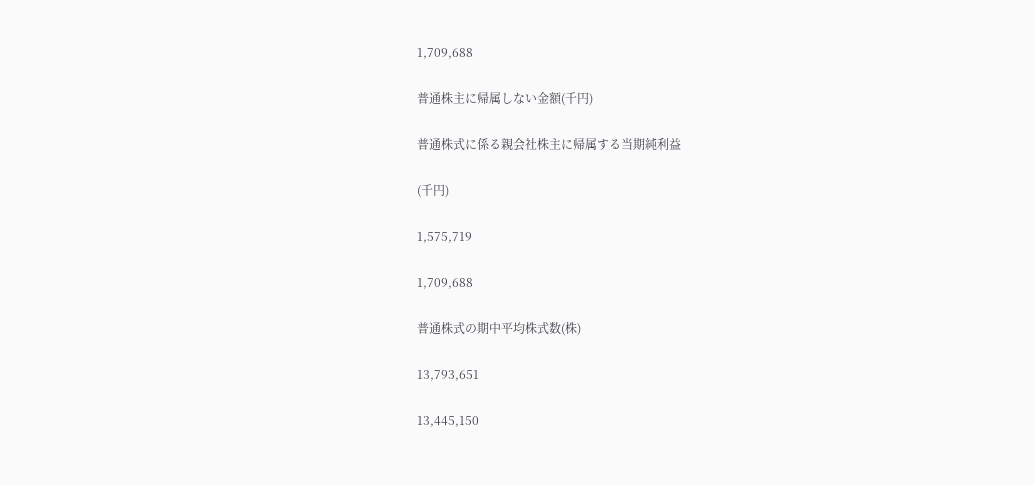1,709,688

普通株主に帰属しない金額(千円)

普通株式に係る親会社株主に帰属する当期純利益

(千円)

1,575,719

1,709,688

普通株式の期中平均株式数(株)

13,793,651

13,445,150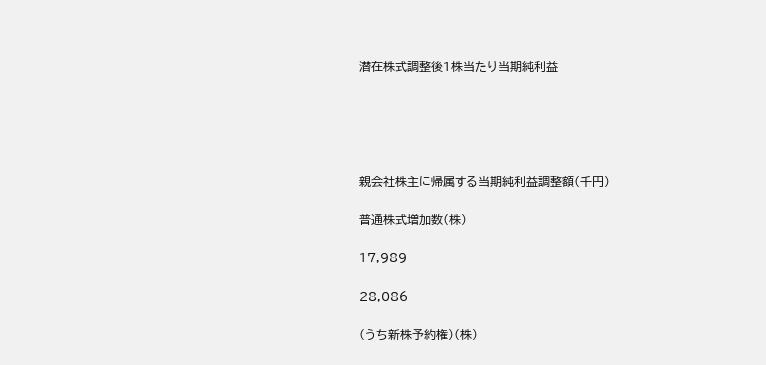潜在株式調整後1株当たり当期純利益





親会社株主に帰属する当期純利益調整額(千円)

普通株式増加数(株)

17,989

28,086

(うち新株予約権)(株)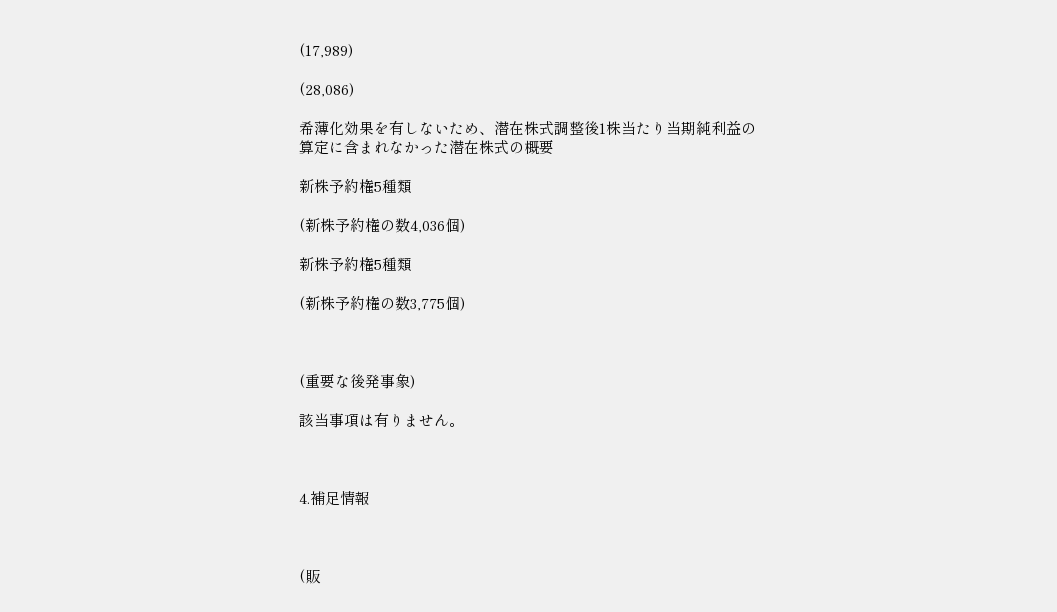(17,989)

(28,086)

希薄化効果を有しないため、潜在株式調整後1株当たり当期純利益の算定に含まれなかった潜在株式の概要

新株予約権5種類

(新株予約権の数4,036個)

新株予約権5種類

(新株予約権の数3,775個)



(重要な後発事象)

該当事項は有りません。



4.補足情報



(販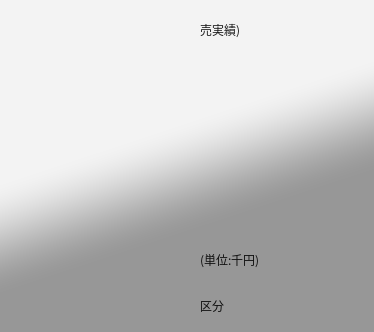売実績)









(単位:千円)

区分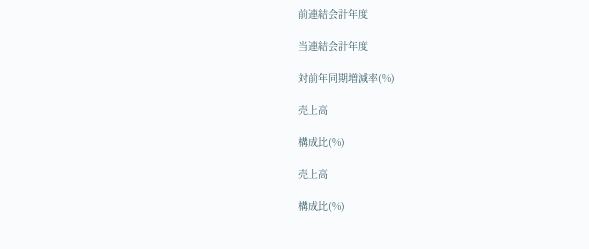前連結会計年度

当連結会計年度

対前年同期増減率(%)

売上高

構成比(%)

売上高

構成比(%)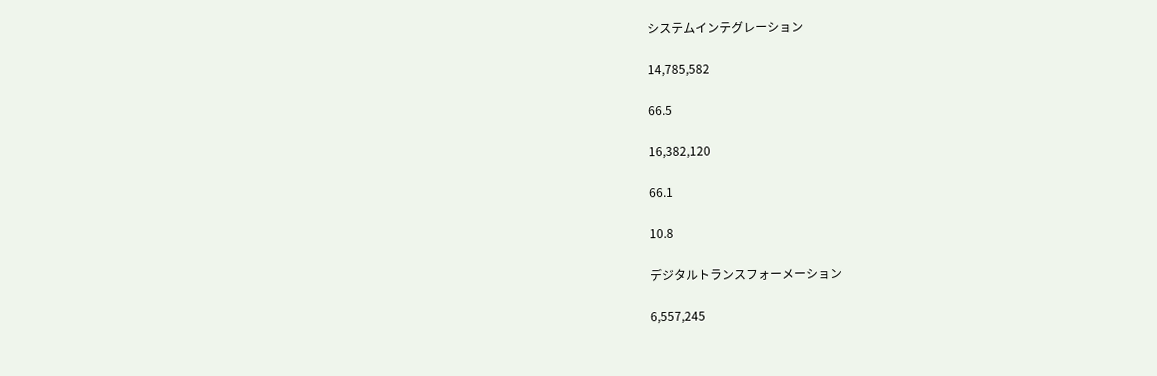システムインテグレーション

14,785,582

66.5

16,382,120

66.1

10.8

デジタルトランスフォーメーション

6,557,245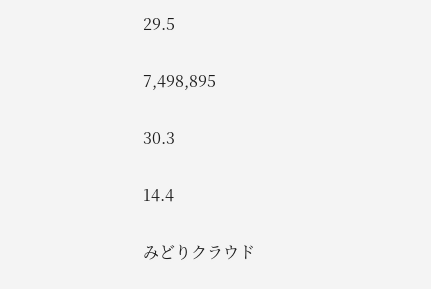29.5

7,498,895

30.3

14.4

みどりクラウド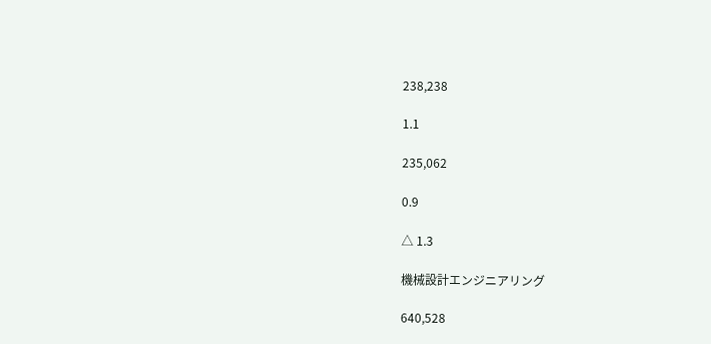238,238

1.1

235,062

0.9

△ 1.3

機械設計エンジニアリング

640,528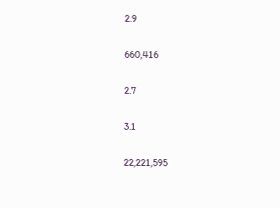2.9

660,416

2.7

3.1

22,221,595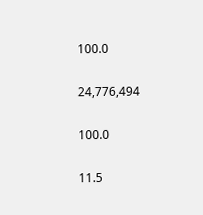100.0

24,776,494

100.0

11.5